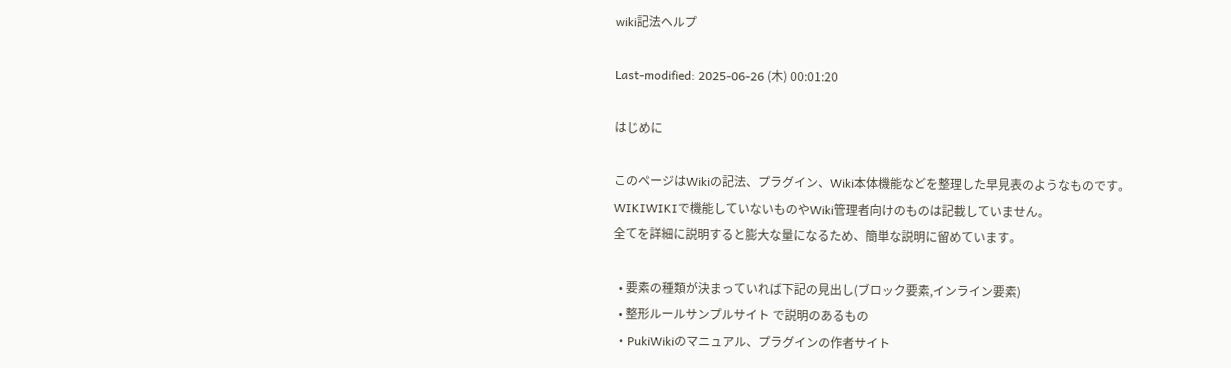wiki記法ヘルプ

Last-modified: 2025-06-26 (木) 00:01:20

はじめに

このページはWikiの記法、プラグイン、Wiki本体機能などを整理した早見表のようなものです。
WIKIWIKIで機能していないものやWiki管理者向けのものは記載していません。
全てを詳細に説明すると膨大な量になるため、簡単な説明に留めています。

  • 要素の種類が決まっていれば下記の見出し(ブロック要素,インライン要素)
  • 整形ルールサンプルサイト で説明のあるもの
  • PukiWikiのマニュアル、プラグインの作者サイト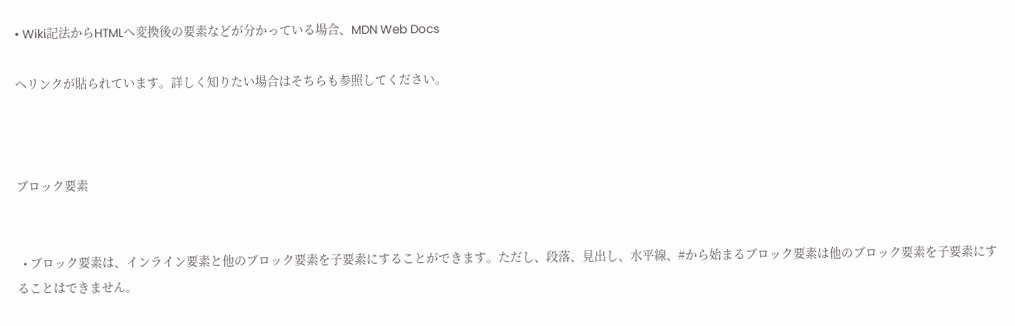• Wiki記法からHTMLへ変換後の要素などが分かっている場合、MDN Web Docs

へリンクが貼られています。詳しく知りたい場合はそちらも参照してください。



ブロック要素


  • ブロック要素は、インライン要素と他のブロック要素を子要素にすることができます。ただし、段落、見出し、水平線、#から始まるブロック要素は他のブロック要素を子要素にすることはできません。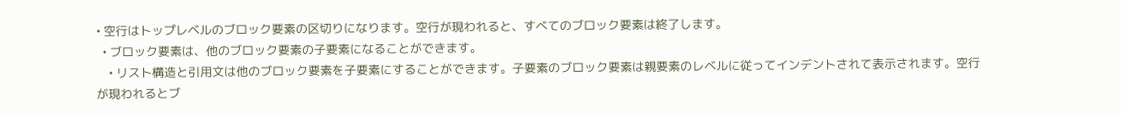• 空行はトップレベルのブロック要素の区切りになります。空行が現われると、すべてのブロック要素は終了します。
  • ブロック要素は、他のブロック要素の子要素になることができます。
    • リスト構造と引用文は他のブロック要素を子要素にすることができます。子要素のブロック要素は親要素のレベルに従ってインデントされて表示されます。空行が現われるとブ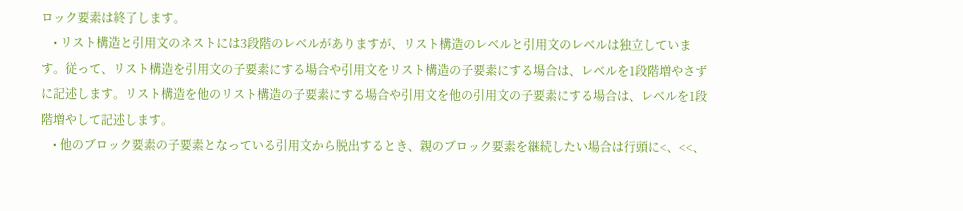ロック要素は終了します。
    • リスト構造と引用文のネストには3段階のレベルがありますが、リスト構造のレベルと引用文のレベルは独立しています。従って、リスト構造を引用文の子要素にする場合や引用文をリスト構造の子要素にする場合は、レベルを1段階増やさずに記述します。リスト構造を他のリスト構造の子要素にする場合や引用文を他の引用文の子要素にする場合は、レベルを1段階増やして記述します。
    • 他のブロック要素の子要素となっている引用文から脱出するとき、親のブロック要素を継続したい場合は行頭に<、<<、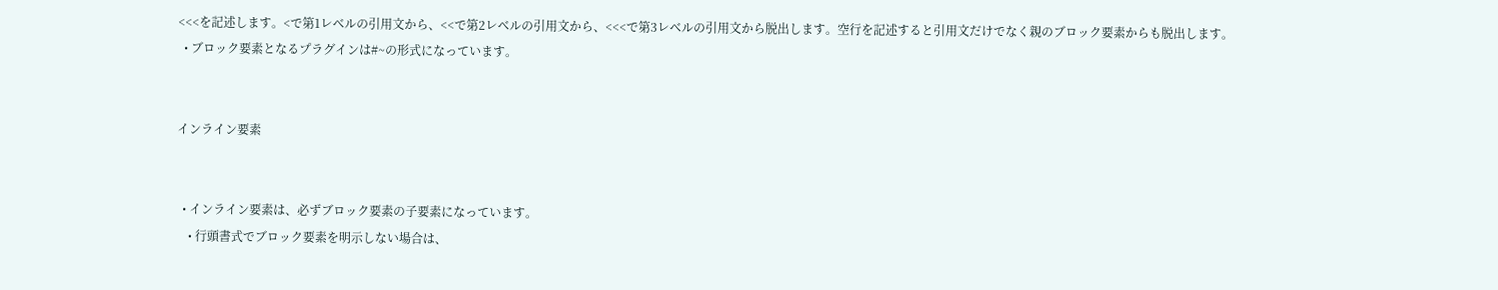<<<を記述します。<で第1レベルの引用文から、<<で第2レベルの引用文から、<<<で第3レベルの引用文から脱出します。空行を記述すると引用文だけでなく親のブロック要素からも脱出します。
  • ブロック要素となるプラグインは#~の形式になっています。


インライン要素


  • インライン要素は、必ずブロック要素の子要素になっています。
    • 行頭書式でブロック要素を明示しない場合は、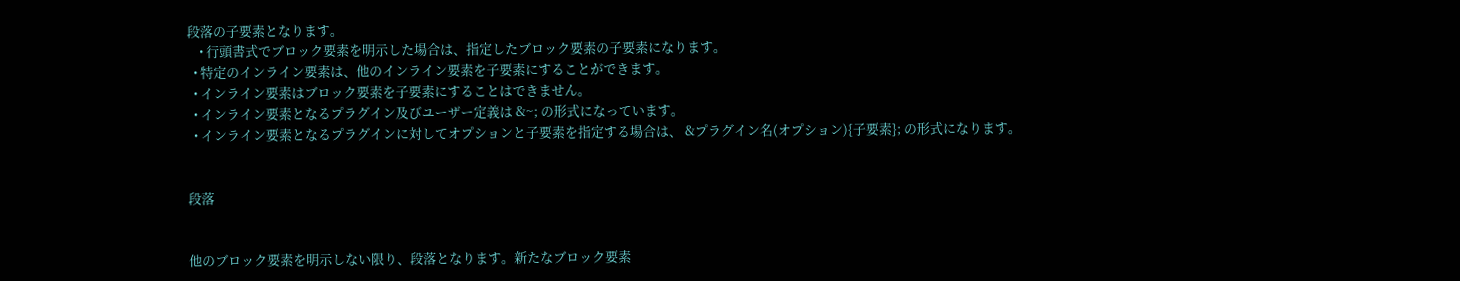段落の子要素となります。
    • 行頭書式でブロック要素を明示した場合は、指定したブロック要素の子要素になります。
  • 特定のインライン要素は、他のインライン要素を子要素にすることができます。
  • インライン要素はブロック要素を子要素にすることはできません。
  • インライン要素となるプラグイン及びユーザー定義は &~; の形式になっています。
  • インライン要素となるプラグインに対してオプションと子要素を指定する場合は、 &プラグイン名(オプション){子要素}; の形式になります。


段落


他のブロック要素を明示しない限り、段落となります。新たなブロック要素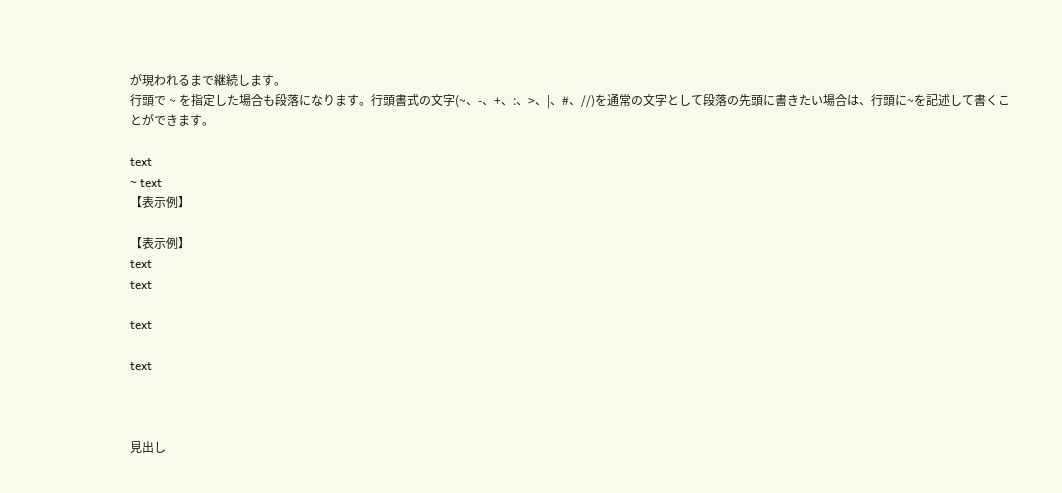が現われるまで継続します。
行頭で ~ を指定した場合も段落になります。行頭書式の文字(~、-、+、:、>、|、#、//)を通常の文字として段落の先頭に書きたい場合は、行頭に~を記述して書くことができます。

text
~ text
【表示例】

【表示例】
text
text

text

text



見出し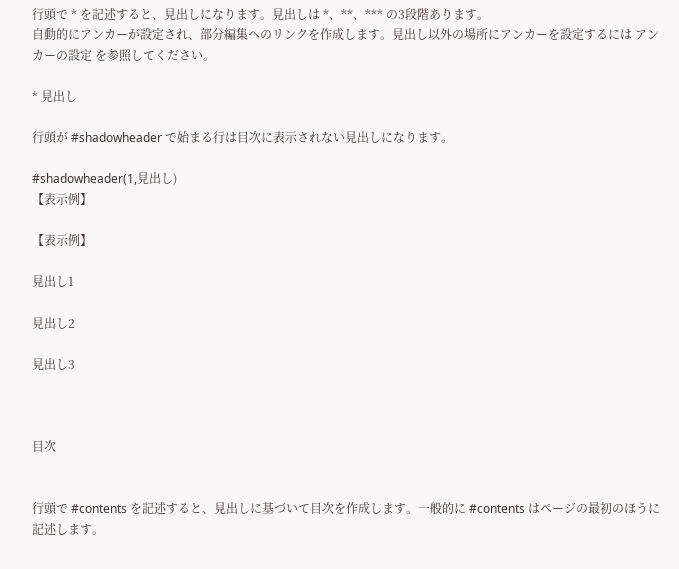行頭で * を記述すると、見出しになります。見出しは *、**、*** の3段階あります。
自動的にアンカーが設定され、部分編集へのリンクを作成します。見出し以外の場所にアンカーを設定するには アンカーの設定 を参照してください。

* 見出し

行頭が #shadowheader で始まる行は目次に表示されない見出しになります。

#shadowheader(1,見出し)
【表示例】

【表示例】

見出し1

見出し2

見出し3



目次


行頭で #contents を記述すると、見出しに基づいて目次を作成します。一般的に #contents はページの最初のほうに記述します。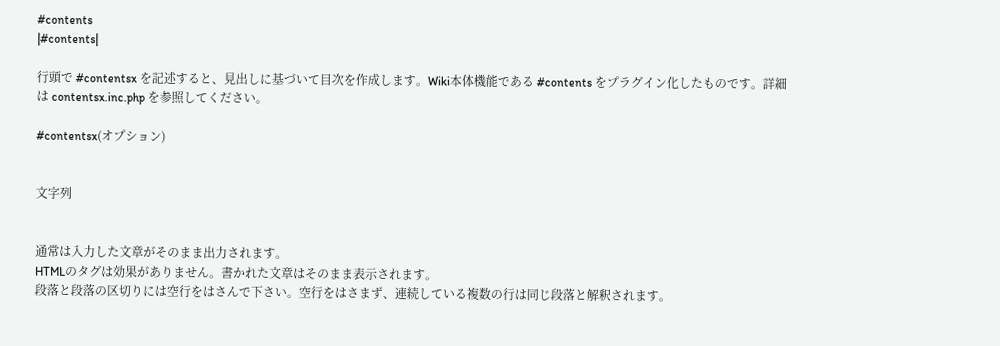#contents
|#contents|

行頭で #contentsx を記述すると、見出しに基づいて目次を作成します。Wiki本体機能である #contents をプラグイン化したものです。詳細は contentsx.inc.php を参照してください。

#contentsx(オプション)


文字列


通常は入力した文章がそのまま出力されます。
HTMLのタグは効果がありません。書かれた文章はそのまま表示されます。
段落と段落の区切りには空行をはさんで下さい。空行をはさまず、連続している複数の行は同じ段落と解釈されます。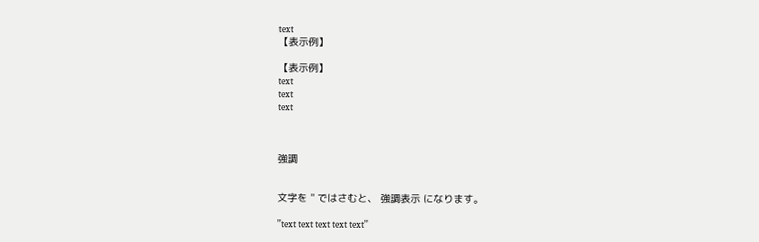text
【表示例】

【表示例】
text
text
text



強調


文字を '' ではさむと、 強調表示 になります。

''text text text text text''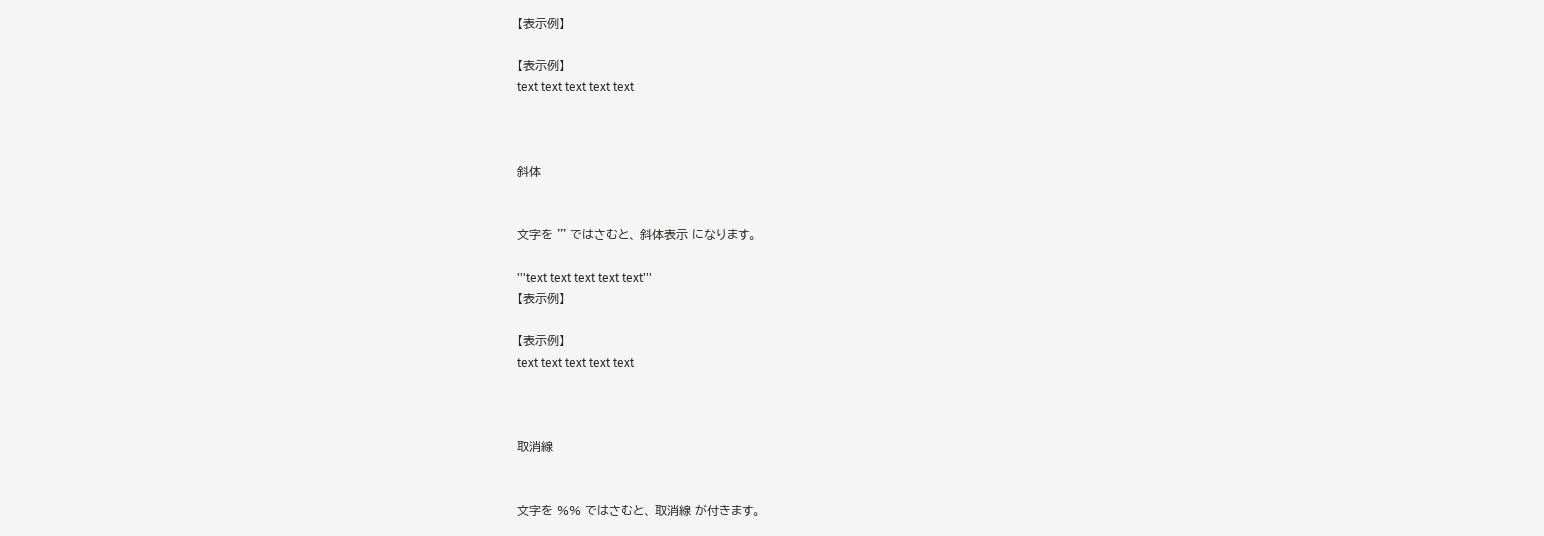【表示例】

【表示例】
text text text text text



斜体


文字を ''' ではさむと、 斜体表示 になります。

'''text text text text text'''
【表示例】

【表示例】
text text text text text



取消線


文字を %% ではさむと、 取消線 が付きます。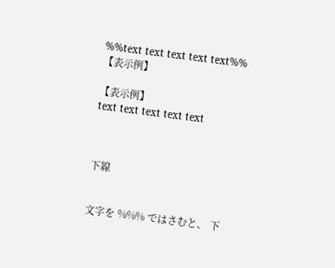%%text text text text text%%
【表示例】

【表示例】
text text text text text



下線


文字を %%% ではさむと、 下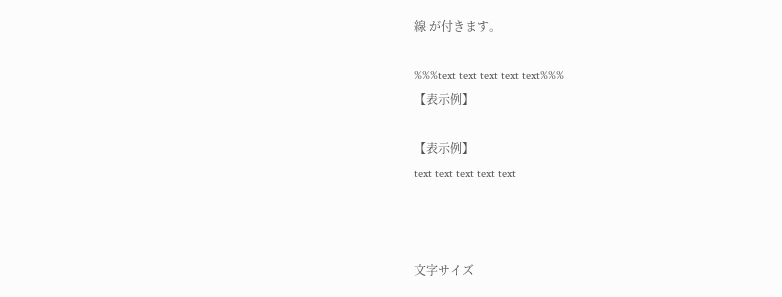線 が付きます。

%%%text text text text text%%%
【表示例】

【表示例】
text text text text text



文字サイズ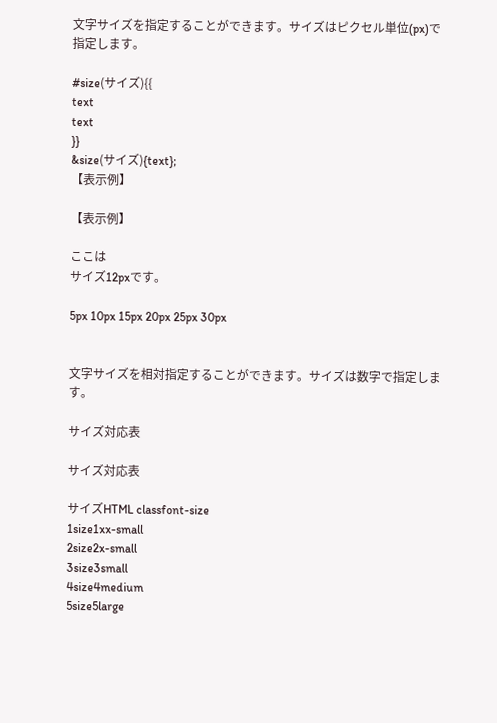文字サイズを指定することができます。サイズはピクセル単位(px)で指定します。

#size(サイズ){{
text
text
}}
&size(サイズ){text};
【表示例】

【表示例】

ここは
サイズ12pxです。

5px 10px 15px 20px 25px 30px


文字サイズを相対指定することができます。サイズは数字で指定します。

サイズ対応表

サイズ対応表

サイズHTML classfont-size
1size1xx-small
2size2x-small
3size3small
4size4medium
5size5large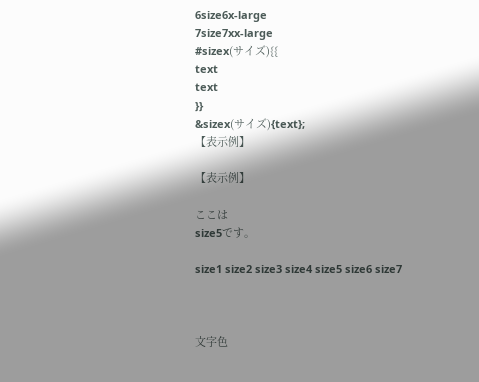6size6x-large
7size7xx-large
#sizex(サイズ){{
text
text
}}
&sizex(サイズ){text};
【表示例】

【表示例】

ここは
size5です。

size1 size2 size3 size4 size5 size6 size7



文字色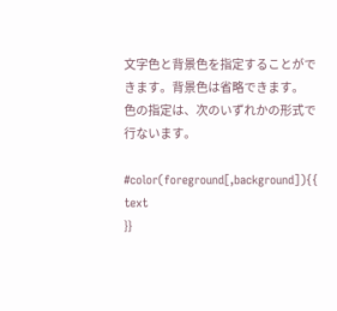文字色と背景色を指定することができます。背景色は省略できます。
色の指定は、次のいずれかの形式で行ないます。

#color(foreground[,background]){{
text
}}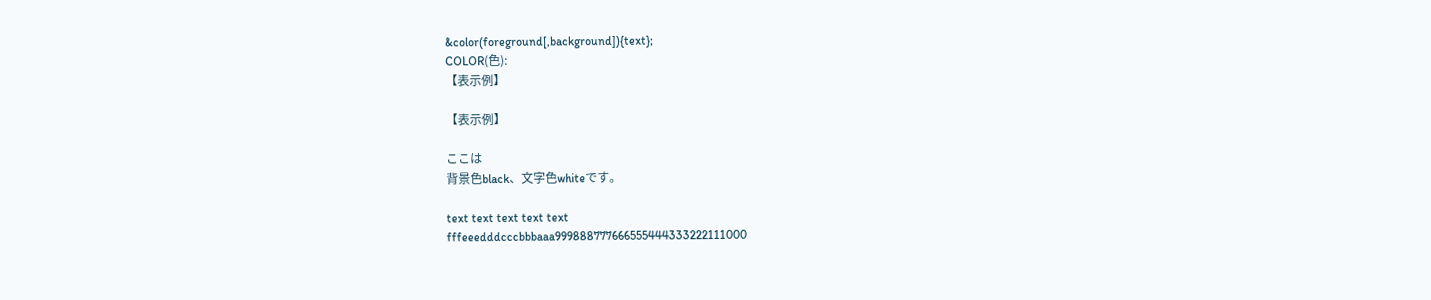&color(foreground[,background]){text};
COLOR(色):
【表示例】

【表示例】

ここは
背景色black、文字色whiteです。

text text text text text
fffeeedddcccbbbaaa999888777666555444333222111000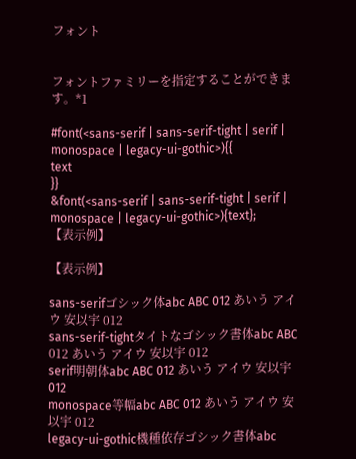フォント


フォントファミリーを指定することができます。*1

#font(<sans-serif | sans-serif-tight | serif | monospace | legacy-ui-gothic>){{
text
}}
&font(<sans-serif | sans-serif-tight | serif | monospace | legacy-ui-gothic>){text};
【表示例】

【表示例】

sans-serifゴシック体abc ABC 012 あいう アイウ 安以宇 012
sans-serif-tightタイトなゴシック書体abc ABC 012 あいう アイウ 安以宇 012
serif明朝体abc ABC 012 あいう アイウ 安以宇 012
monospace等幅abc ABC 012 あいう アイウ 安以宇 012
legacy-ui-gothic機種依存ゴシック書体abc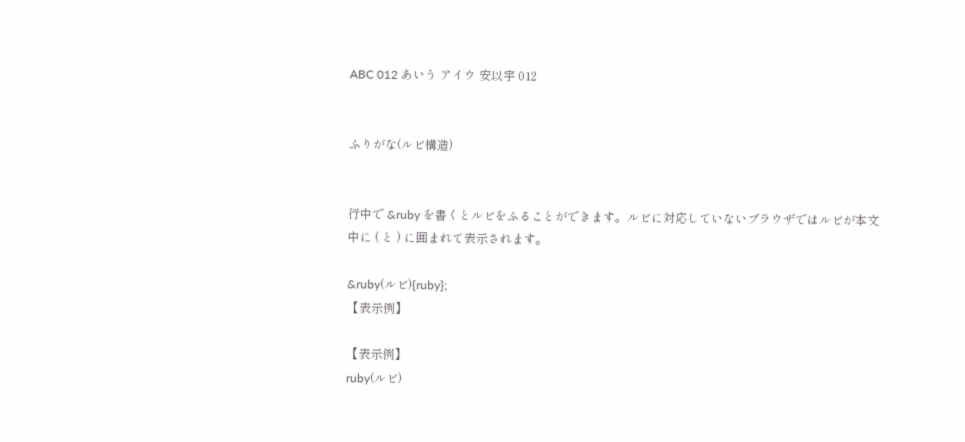ABC 012 あいう アイウ 安以宇 012


ふりがな(ルビ構造)


行中で &ruby を書くとルビをふることができます。ルビに対応していないブラウザではルビが本文中に ( と ) に囲まれて表示されます。

&ruby(ルビ){ruby};
【表示例】

【表示例】
ruby(ルビ)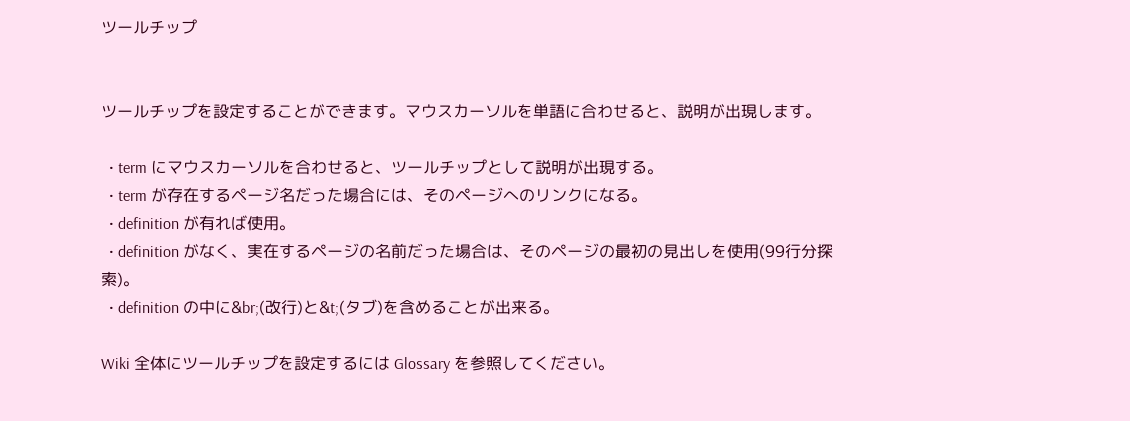ツールチップ


ツールチップを設定することができます。マウスカーソルを単語に合わせると、説明が出現します。

  • term にマウスカーソルを合わせると、ツールチップとして説明が出現する。
  • term が存在するページ名だった場合には、そのページへのリンクになる。
  • definition が有れば使用。
  • definition がなく、実在するページの名前だった場合は、そのページの最初の見出しを使用(99行分探索)。
  • definition の中に&br;(改行)と&t;(タブ)を含めることが出来る。

Wiki 全体にツールチップを設定するには Glossary を参照してください。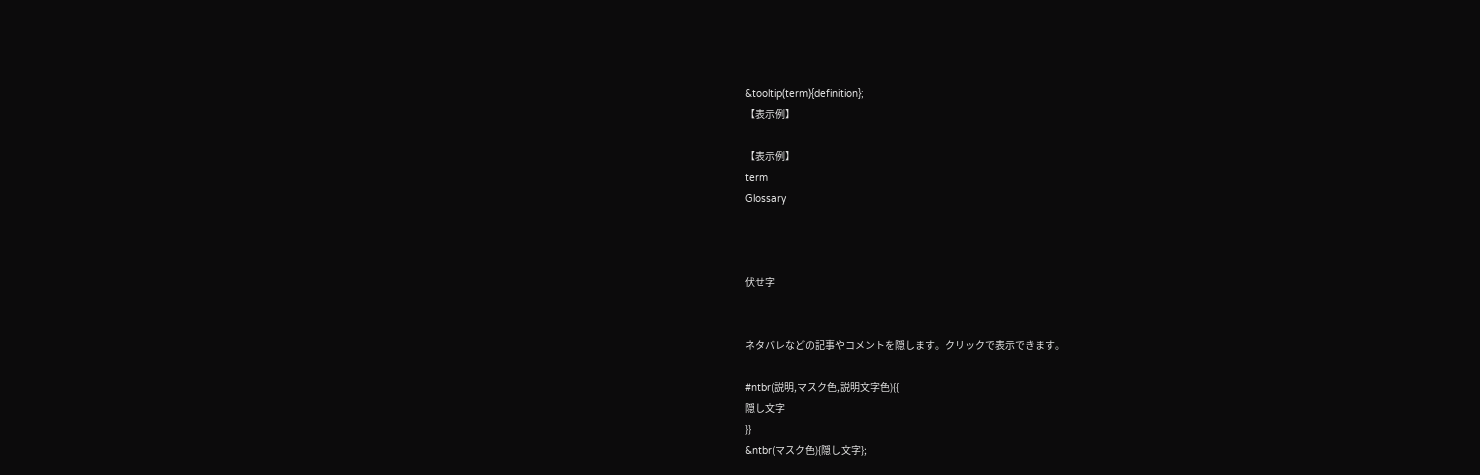&tooltip(term){definition};
【表示例】

【表示例】
term
Glossary



伏せ字


ネタバレなどの記事やコメントを隠します。クリックで表示できます。

#ntbr(説明,マスク色,説明文字色){{
隠し文字
}}
&ntbr(マスク色){隠し文字};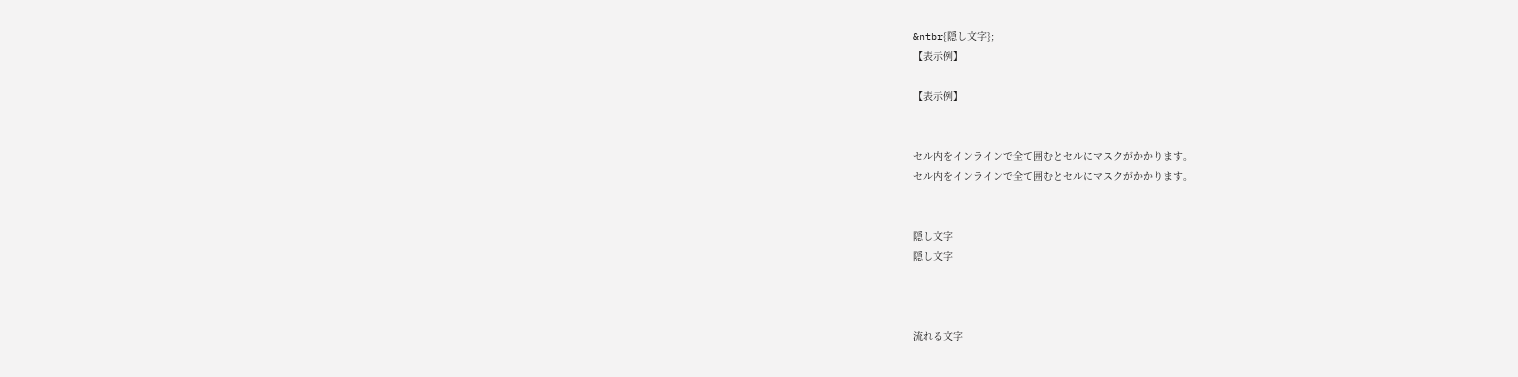&ntbr{隠し文字};
【表示例】

【表示例】


セル内をインラインで全て囲むとセルにマスクがかかります。
セル内をインラインで全て囲むとセルにマスクがかかります。


隠し文字
隠し文字



流れる文字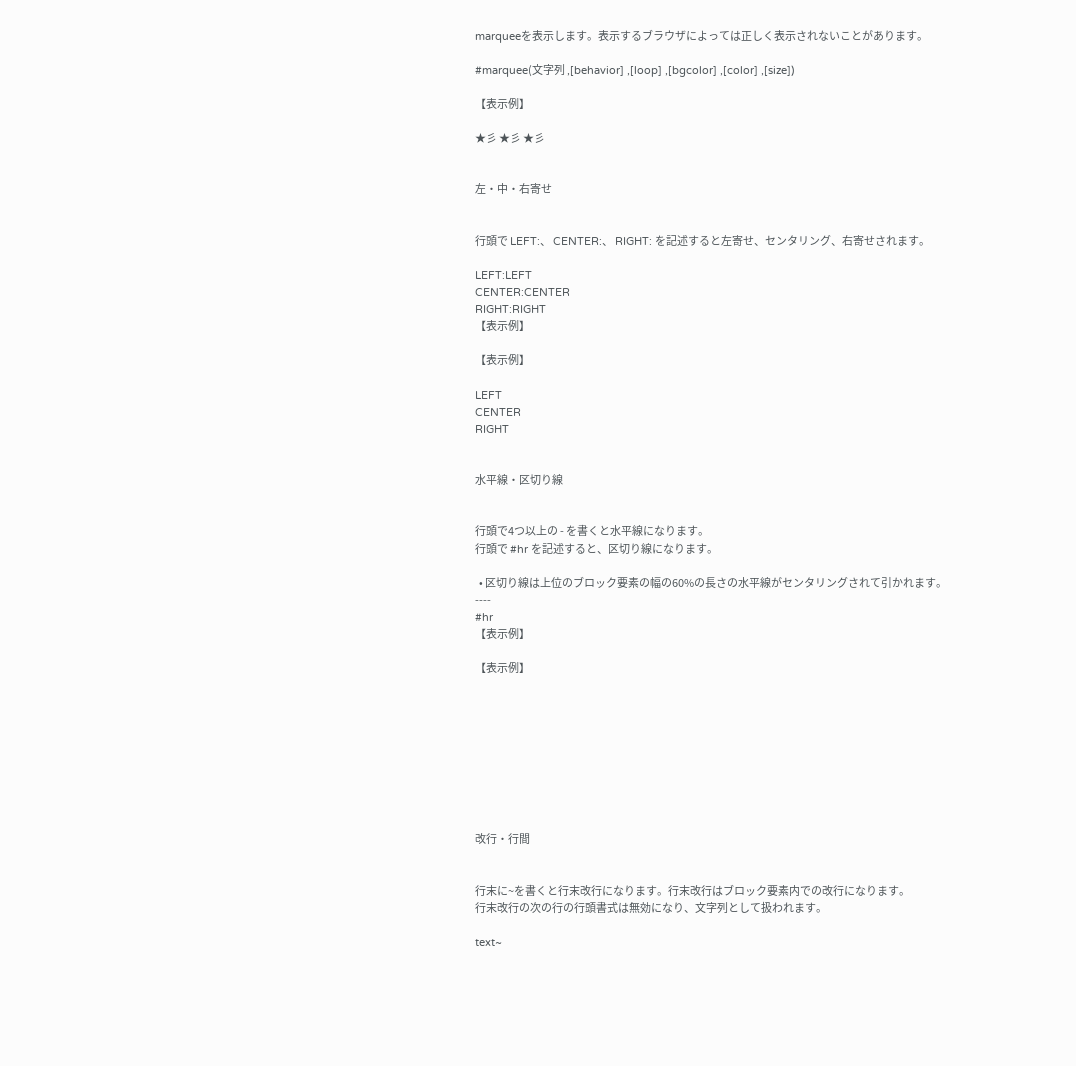marqueeを表示します。表示するブラウザによっては正しく表示されないことがあります。

#marquee(文字列 ,[behavior] ,[loop] ,[bgcolor] ,[color] ,[size])

【表示例】

★彡 ★彡 ★彡


左・中・右寄せ


行頭で LEFT:、 CENTER:、 RIGHT: を記述すると左寄せ、センタリング、右寄せされます。

LEFT:LEFT
CENTER:CENTER
RIGHT:RIGHT
【表示例】

【表示例】

LEFT
CENTER
RIGHT


水平線・区切り線


行頭で4つ以上の - を書くと水平線になります。
行頭で #hr を記述すると、区切り線になります。

  • 区切り線は上位のブロック要素の幅の60%の長さの水平線がセンタリングされて引かれます。
----
#hr
【表示例】

【表示例】









改行・行間


行末に~を書くと行末改行になります。行末改行はブロック要素内での改行になります。
行末改行の次の行の行頭書式は無効になり、文字列として扱われます。

text~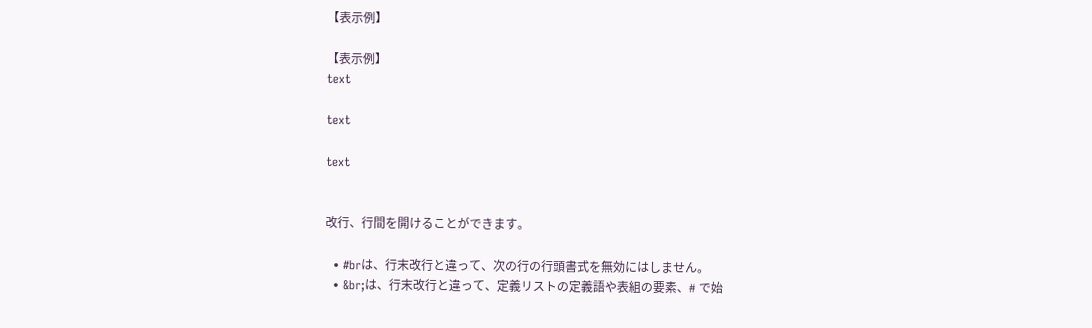【表示例】

【表示例】
text

text

text


改行、行間を開けることができます。

  • #brは、行末改行と違って、次の行の行頭書式を無効にはしません。
  • &br;は、行末改行と違って、定義リストの定義語や表組の要素、# で始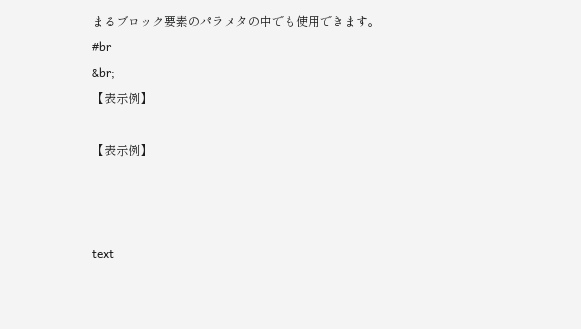まるブロック要素のパラメタの中でも使用できます。
#br
&br;
【表示例】

【表示例】



text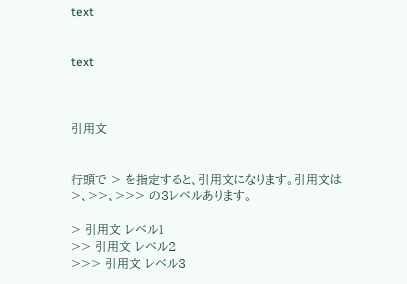text


text



引用文


行頭で > を指定すると、引用文になります。引用文は >、>>、>>> の3レベルあります。

> 引用文 レベル1
>> 引用文 レベル2
>>> 引用文 レベル3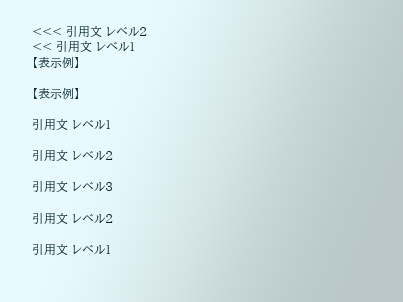<<< 引用文 レベル2
<< 引用文 レベル1
【表示例】

【表示例】

引用文 レベル1

引用文 レベル2

引用文 レベル3

引用文 レベル2

引用文 レベル1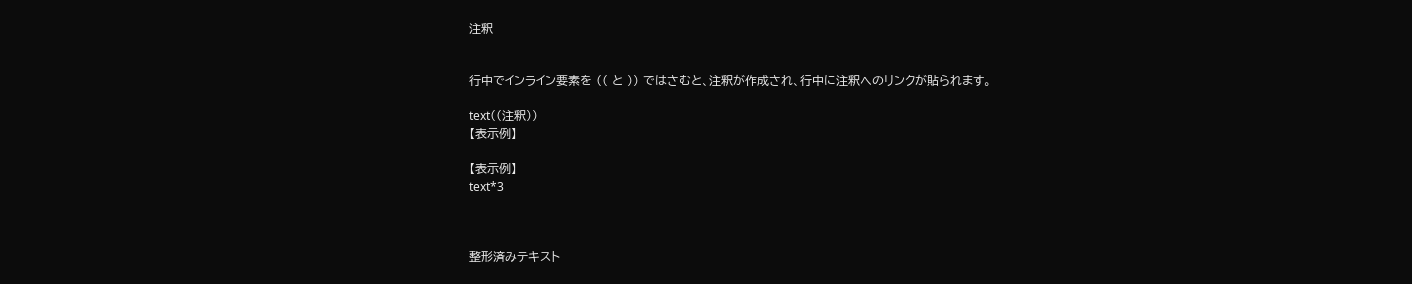注釈


行中でインライン要素を (( と )) ではさむと、注釈が作成され、行中に注釈へのリンクが貼られます。

text((注釈))
【表示例】

【表示例】
text*3



整形済みテキスト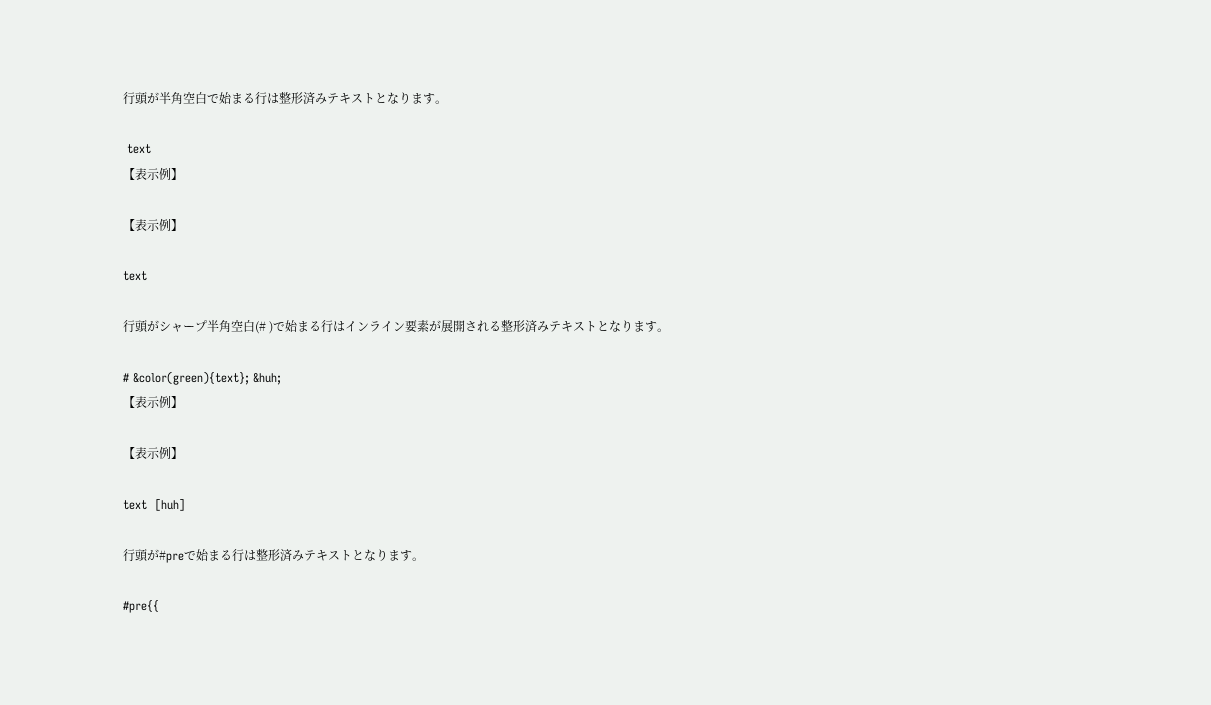行頭が半角空白で始まる行は整形済みテキストとなります。

 text
【表示例】

【表示例】

text

行頭がシャープ半角空白(# )で始まる行はインライン要素が展開される整形済みテキストとなります。

# &color(green){text}; &huh;
【表示例】

【表示例】

text  [huh]

行頭が#preで始まる行は整形済みテキストとなります。

#pre{{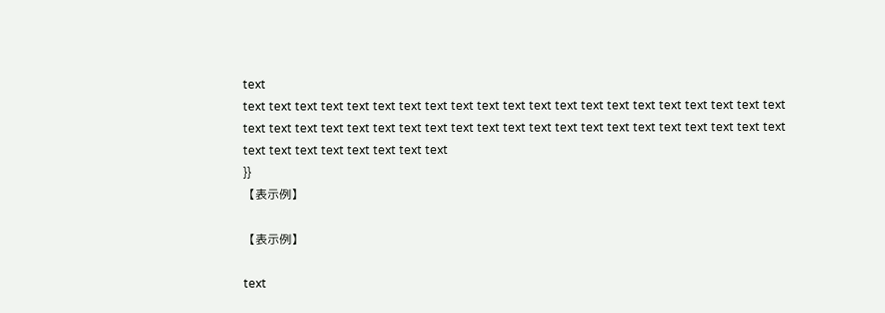text
text text text text text text text text text text text text text text text text text text text text text text text text text text text text text text text text text text text text text text text text text text text text text text text text text text
}}
【表示例】

【表示例】

text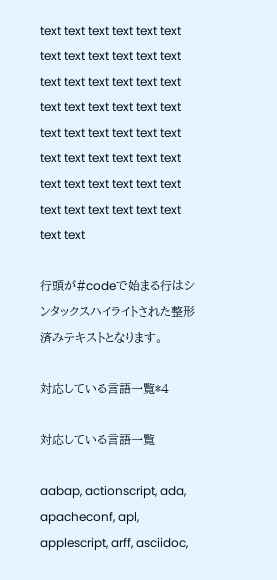text text text text text text text text text text text text text text text text text text text text text text text text text text text text text text text text text text text text text text text text text text text text text text text text text text

行頭が#codeで始まる行はシンタックスハイライトされた整形済みテキストとなります。

対応している言語一覧*4

対応している言語一覧

aabap, actionscript, ada, apacheconf, apl, applescript, arff, asciidoc,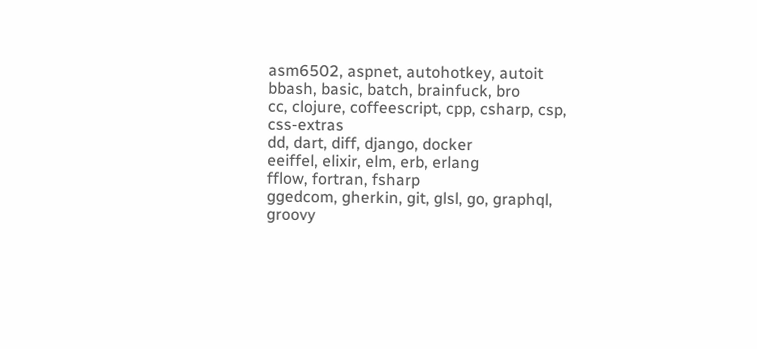asm6502, aspnet, autohotkey, autoit
bbash, basic, batch, brainfuck, bro
cc, clojure, coffeescript, cpp, csharp, csp, css-extras
dd, dart, diff, django, docker
eeiffel, elixir, elm, erb, erlang
fflow, fortran, fsharp
ggedcom, gherkin, git, glsl, go, graphql, groovy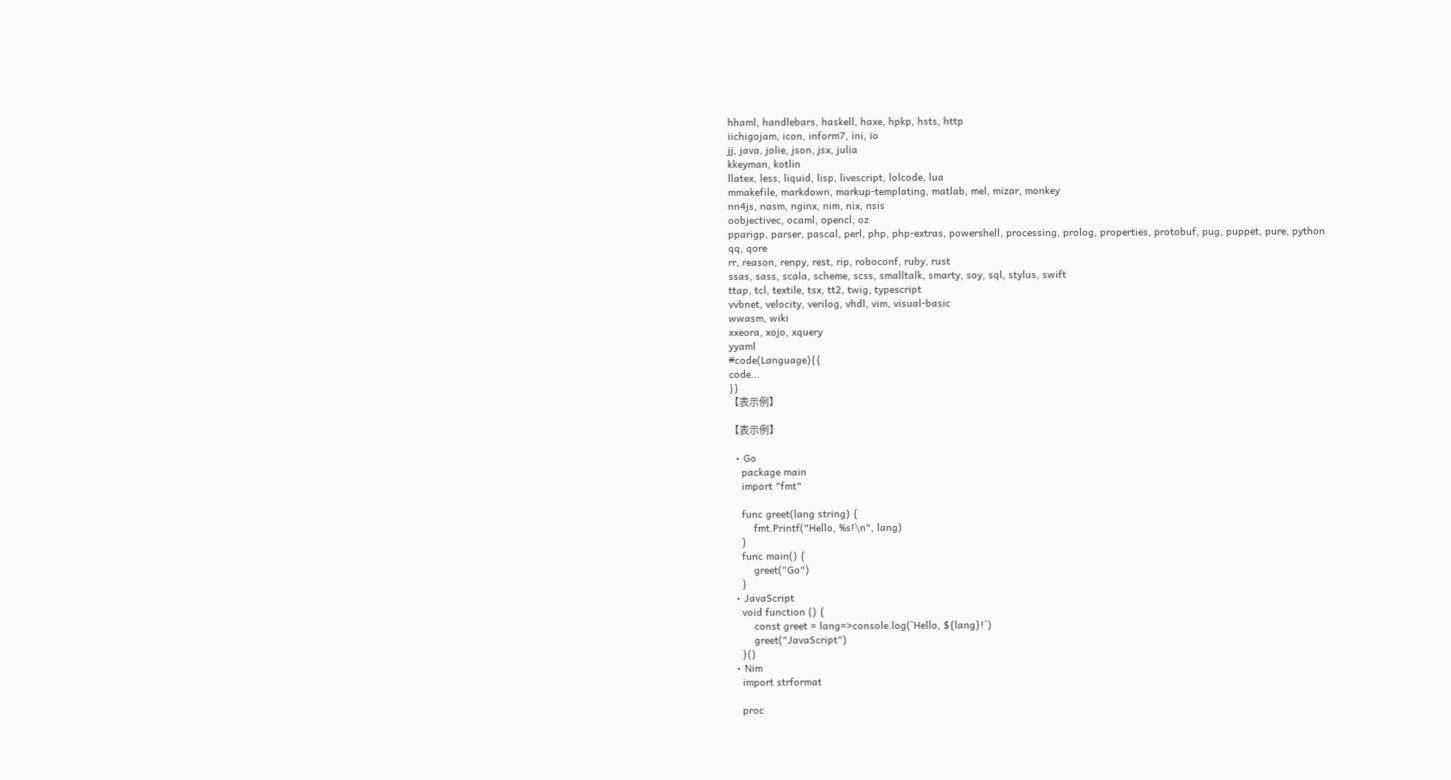hhaml, handlebars, haskell, haxe, hpkp, hsts, http
iichigojam, icon, inform7, ini, io
jj, java, jolie, json, jsx, julia
kkeyman, kotlin
llatex, less, liquid, lisp, livescript, lolcode, lua
mmakefile, markdown, markup-templating, matlab, mel, mizar, monkey
nn4js, nasm, nginx, nim, nix, nsis
oobjectivec, ocaml, opencl, oz
pparigp, parser, pascal, perl, php, php-extras, powershell, processing, prolog, properties, protobuf, pug, puppet, pure, python
qq, qore
rr, reason, renpy, rest, rip, roboconf, ruby, rust
ssas, sass, scala, scheme, scss, smalltalk, smarty, soy, sql, stylus, swift
ttap, tcl, textile, tsx, tt2, twig, typescript
vvbnet, velocity, verilog, vhdl, vim, visual-basic
wwasm, wiki
xxeora, xojo, xquery
yyaml
#code(Language){{
code...
}}
【表示例】

【表示例】

  • Go
    package main
    import "fmt"

    func greet(lang string) {
        fmt.Printf("Hello, %s!\n", lang)
    }
    func main() {
        greet("Go")
    }
  • JavaScript
    void function () {
        const greet = lang=>console.log(`Hello, ${lang}!`)
        greet("JavaScript")
    }()
  • Nim
    import strformat

    proc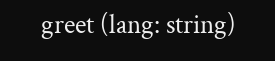greet (lang: string)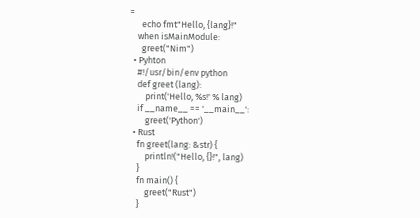=
      echo fmt"Hello, {lang}!"
    when isMainModule:
      greet("Nim")
  • Pyhton
    #!/usr/bin/env python
    def greet (lang):
        print('Hello, %s!' % lang)
    if __name__ == '__main__':
        greet('Python')
  • Rust
    fn greet(lang: &str) {
        println!("Hello, {}!", lang)
    }
    fn main() {
        greet("Rust")
    }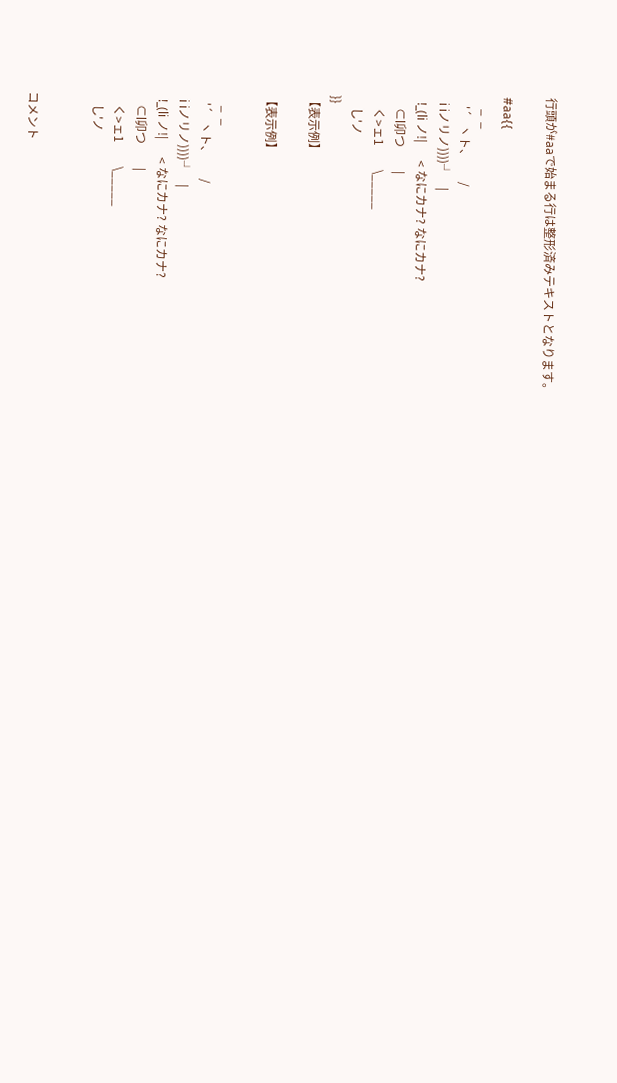行頭が#aaで始まる行は整形済みテキストとなります。

#aa{{
    _  _
   '´   ヽト、       /
  i iノリノ))))┘    |
  !_(li ノ!|      < なにカナ? なにカナ?
    ⊂l卯つ        |
    く>ェ1        \_____
    し'ノ
}}
【表示例】

【表示例】

    _  _
   '´   ヽト、       /
  i iノリノ))))┘    |
  !_(li ノ!|      < なにカナ? なにカナ?
    ⊂l卯つ        |
    く>ェ1        \_____
    し'ノ


コメント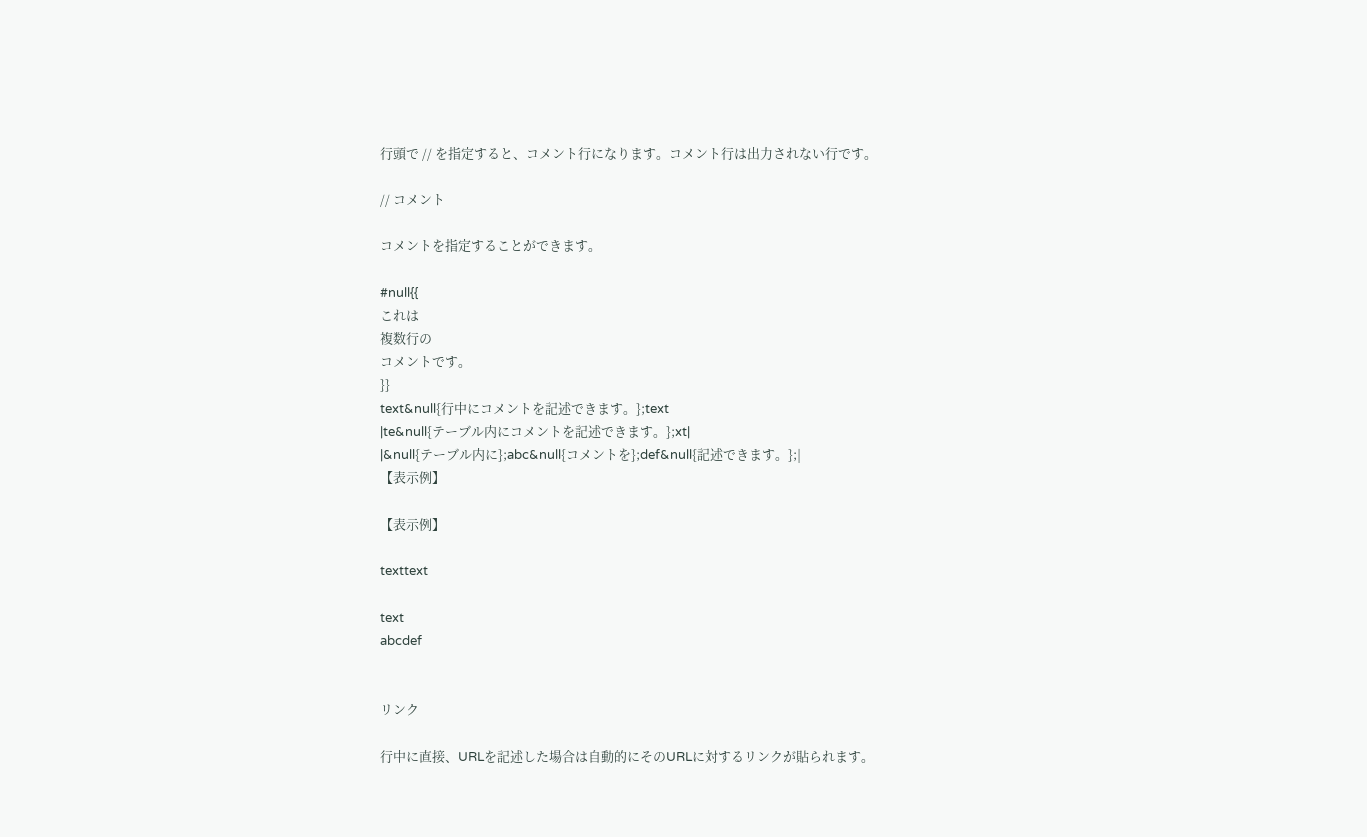行頭で // を指定すると、コメント行になります。コメント行は出力されない行です。

// コメント

コメントを指定することができます。

#null{{
これは
複数行の
コメントです。
}}
text&null{行中にコメントを記述できます。};text
|te&null{テーブル内にコメントを記述できます。};xt|
|&null{テーブル内に};abc&null{コメントを};def&null{記述できます。};|
【表示例】

【表示例】

texttext

text
abcdef


リンク

行中に直接、URLを記述した場合は自動的にそのURLに対するリンクが貼られます。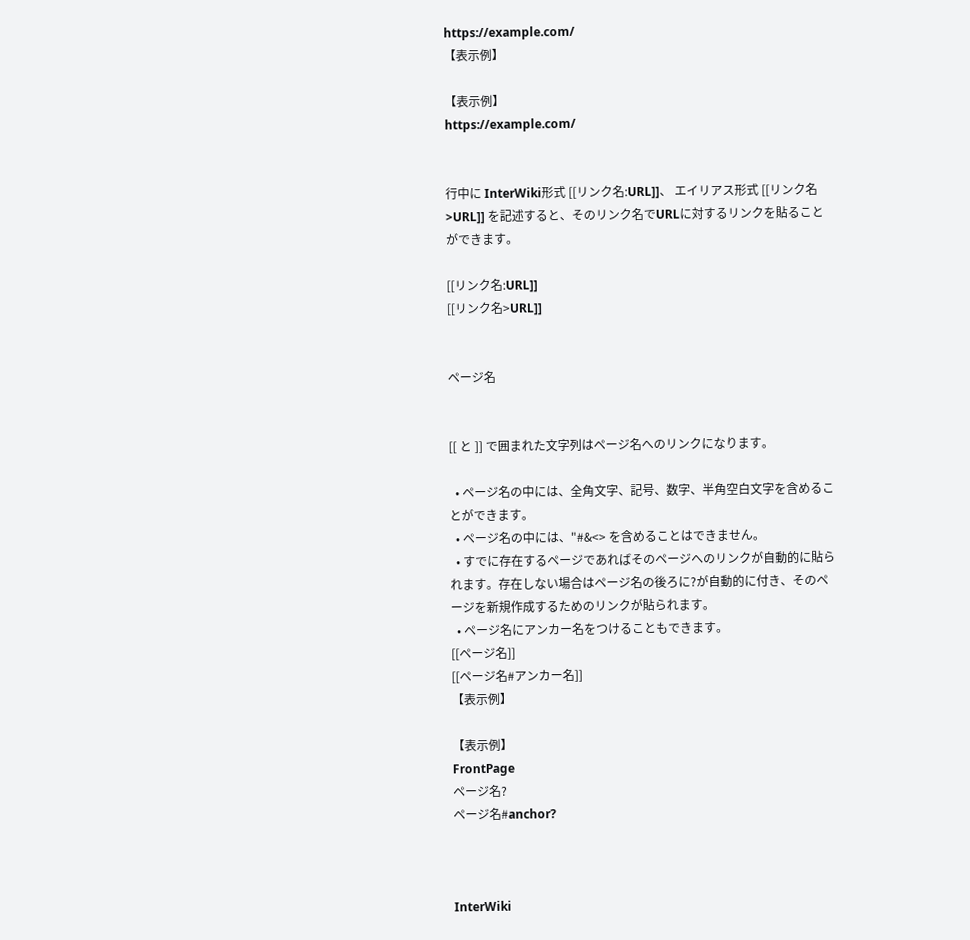https://example.com/
【表示例】

【表示例】
https://example.com/


行中に InterWiki形式 [[リンク名:URL]]、 エイリアス形式 [[リンク名>URL]] を記述すると、そのリンク名でURLに対するリンクを貼ることができます。

[[リンク名:URL]]
[[リンク名>URL]]


ページ名


[[ と ]] で囲まれた文字列はページ名へのリンクになります。

  • ページ名の中には、全角文字、記号、数字、半角空白文字を含めることができます。
  • ページ名の中には、"#&<> を含めることはできません。
  • すでに存在するページであればそのページへのリンクが自動的に貼られます。存在しない場合はページ名の後ろに?が自動的に付き、そのページを新規作成するためのリンクが貼られます。
  • ページ名にアンカー名をつけることもできます。
[[ページ名]]
[[ページ名#アンカー名]]
【表示例】

【表示例】
FrontPage
ページ名?
ページ名#anchor?



InterWiki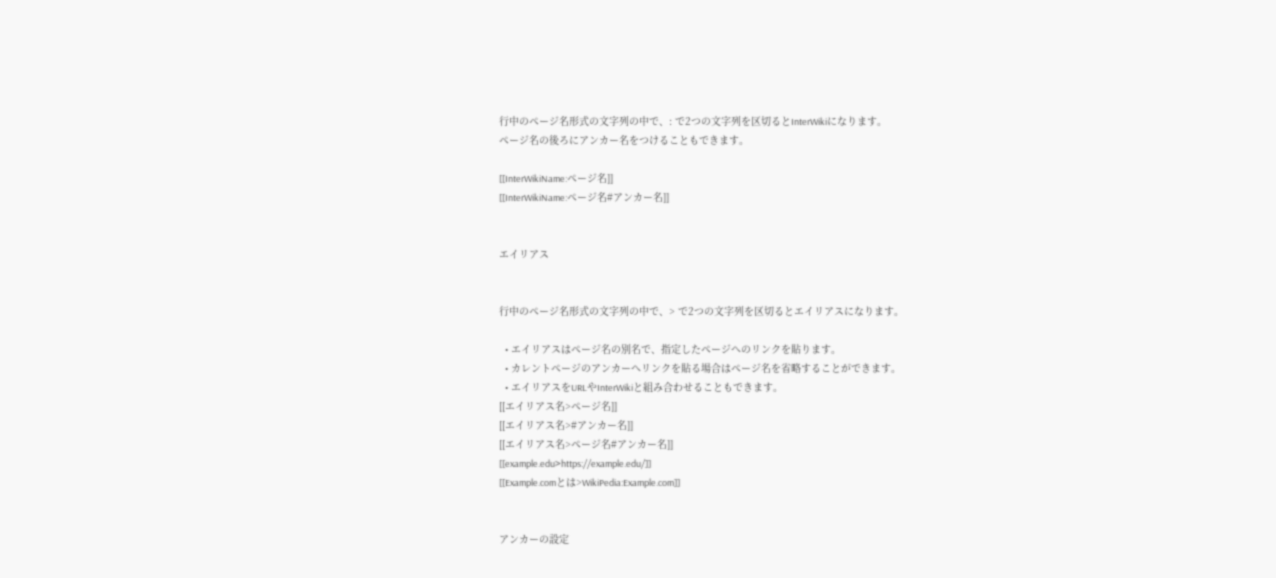行中のページ名形式の文字列の中で、: で2つの文字列を区切るとInterWikiになります。
ページ名の後ろにアンカー名をつけることもできます。

[[InterWikiName:ページ名]]
[[InterWikiName:ページ名#アンカー名]]


エイリアス


行中のページ名形式の文字列の中で、> で2つの文字列を区切るとエイリアスになります。

  • エイリアスはページ名の別名で、指定したページへのリンクを貼ります。
  • カレントページのアンカーへリンクを貼る場合はページ名を省略することができます。
  • エイリアスをURLやInterWikiと組み合わせることもできます。
[[エイリアス名>ページ名]]
[[エイリアス名>#アンカー名]]
[[エイリアス名>ページ名#アンカー名]]
[[example.edu>https://example.edu/]]
[[Example.comとは>WikiPedia:Example.com]]


アンカーの設定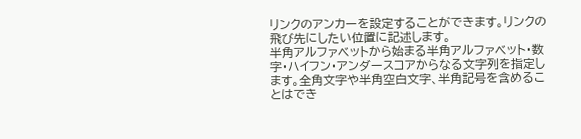リンクのアンカーを設定することができます。リンクの飛び先にしたい位置に記述します。
半角アルファベットから始まる半角アルファベット・数字・ハイフン・アンダースコアからなる文字列を指定します。全角文字や半角空白文字、半角記号を含めることはでき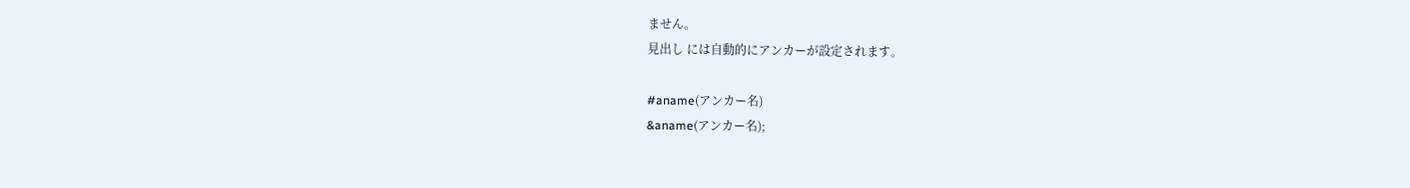ません。
見出し には自動的にアンカーが設定されます。

#aname(アンカー名)
&aname(アンカー名);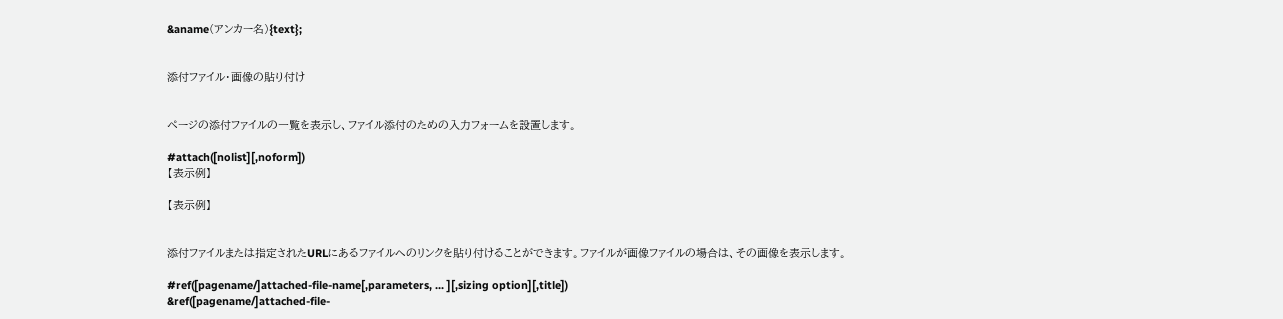&aname(アンカー名){text};


添付ファイル・画像の貼り付け


ページの添付ファイルの一覧を表示し、ファイル添付のための入力フォームを設置します。

#attach([nolist][,noform])
【表示例】

【表示例】


添付ファイルまたは指定されたURLにあるファイルへのリンクを貼り付けることができます。ファイルが画像ファイルの場合は、その画像を表示します。

#ref([pagename/]attached-file-name[,parameters, ... ][,sizing option][,title])
&ref([pagename/]attached-file-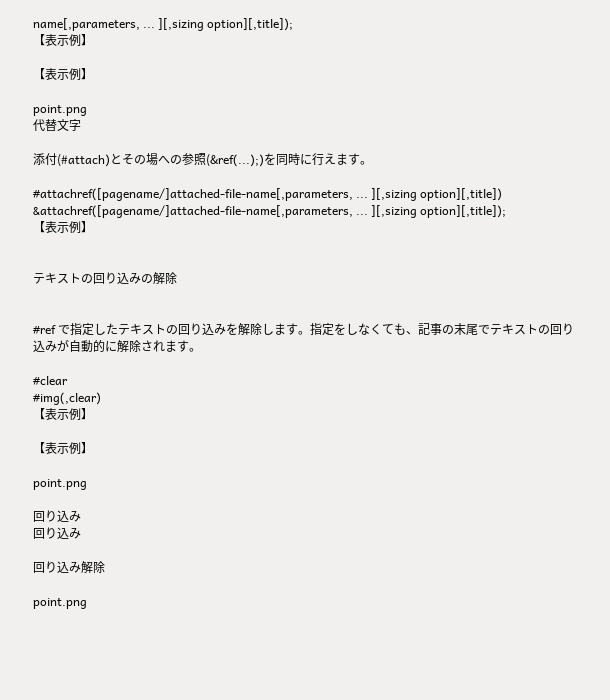name[,parameters, ... ][,sizing option][,title]);
【表示例】

【表示例】

point.png
代替文字

添付(#attach)とその場への参照(&ref(...);)を同時に行えます。

#attachref([pagename/]attached-file-name[,parameters, ... ][,sizing option][,title])
&attachref([pagename/]attached-file-name[,parameters, ... ][,sizing option][,title]);
【表示例】


テキストの回り込みの解除


#ref で指定したテキストの回り込みを解除します。指定をしなくても、記事の末尾でテキストの回り込みが自動的に解除されます。

#clear
#img(,clear)
【表示例】

【表示例】

point.png

回り込み
回り込み

回り込み解除

point.png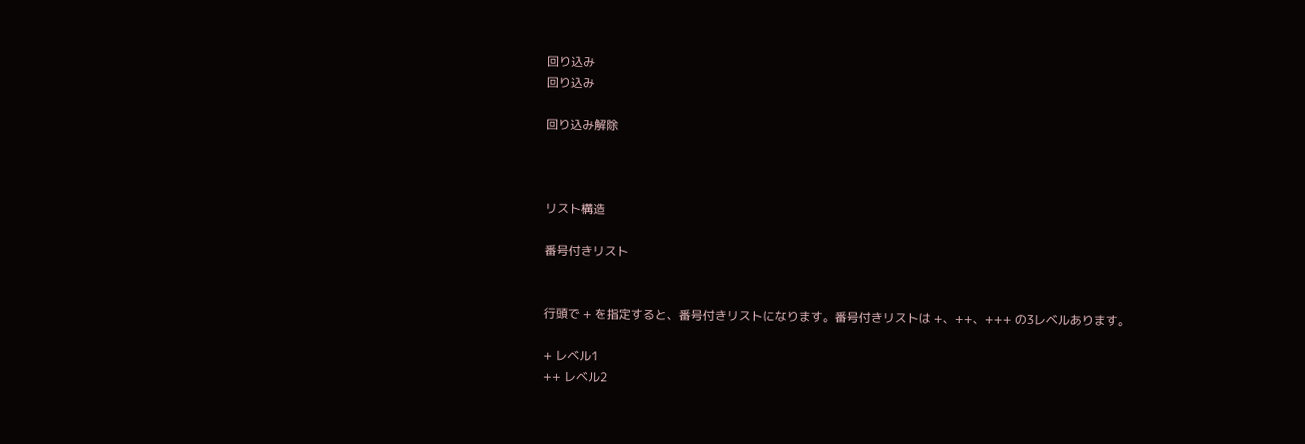回り込み
回り込み

回り込み解除



リスト構造

番号付きリスト


行頭で + を指定すると、番号付きリストになります。番号付きリストは +、++、+++ の3レベルあります。

+ レベル1
++ レベル2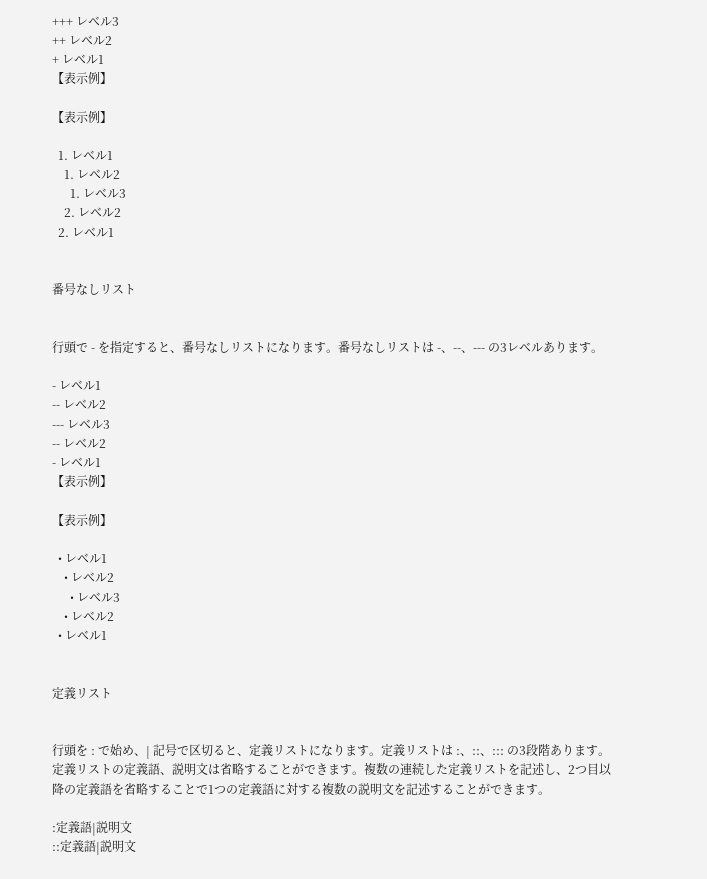+++ レベル3
++ レベル2
+ レベル1
【表示例】

【表示例】

  1. レベル1
    1. レベル2
      1. レベル3
    2. レベル2
  2. レベル1


番号なしリスト


行頭で - を指定すると、番号なしリストになります。番号なしリストは -、--、--- の3レベルあります。

- レベル1
-- レベル2
--- レベル3
-- レベル2
- レベル1
【表示例】

【表示例】

  • レベル1
    • レベル2
      • レベル3
    • レベル2
  • レベル1


定義リスト


行頭を : で始め、| 記号で区切ると、定義リストになります。定義リストは :、::、::: の3段階あります。定義リストの定義語、説明文は省略することができます。複数の連続した定義リストを記述し、2つ目以降の定義語を省略することで1つの定義語に対する複数の説明文を記述することができます。

:定義語|説明文
::定義語|説明文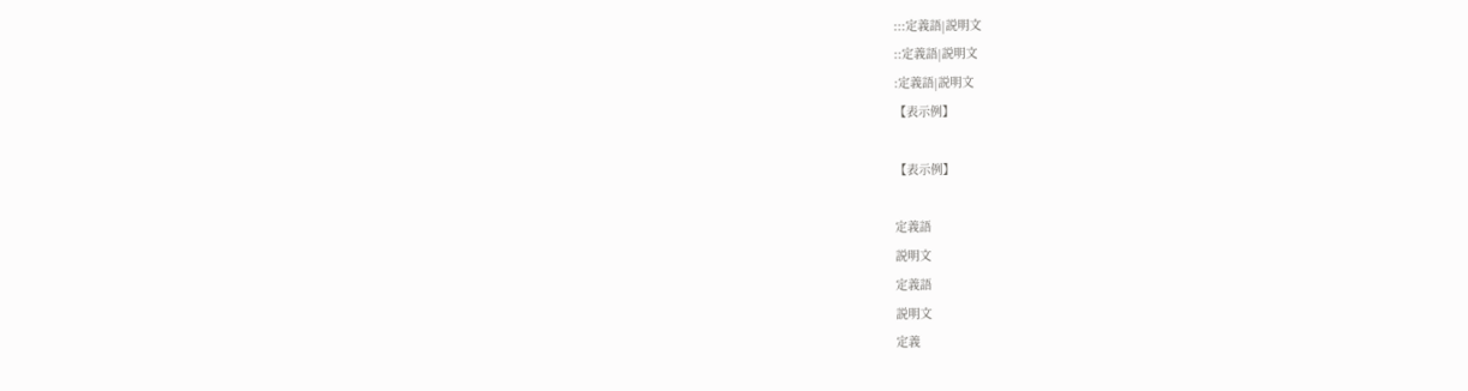:::定義語|説明文
::定義語|説明文
:定義語|説明文
【表示例】

【表示例】

定義語
説明文
定義語
説明文
定義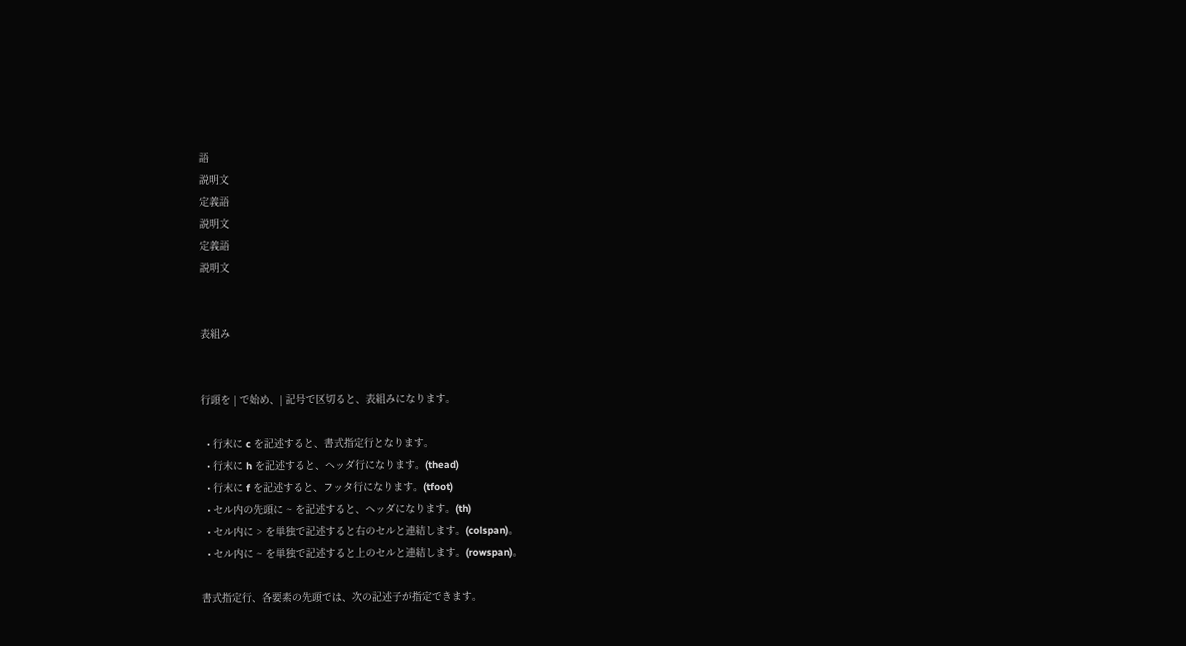語
説明文
定義語
説明文
定義語
説明文


表組み


行頭を | で始め、| 記号で区切ると、表組みになります。

  • 行末に c を記述すると、書式指定行となります。
  • 行末に h を記述すると、ヘッダ行になります。(thead)
  • 行末に f を記述すると、フッタ行になります。(tfoot)
  • セル内の先頭に ~ を記述すると、ヘッダになります。(th)
  • セル内に > を単独で記述すると右のセルと連結します。(colspan)。
  • セル内に ~ を単独で記述すると上のセルと連結します。(rowspan)。

書式指定行、各要素の先頭では、次の記述子が指定できます。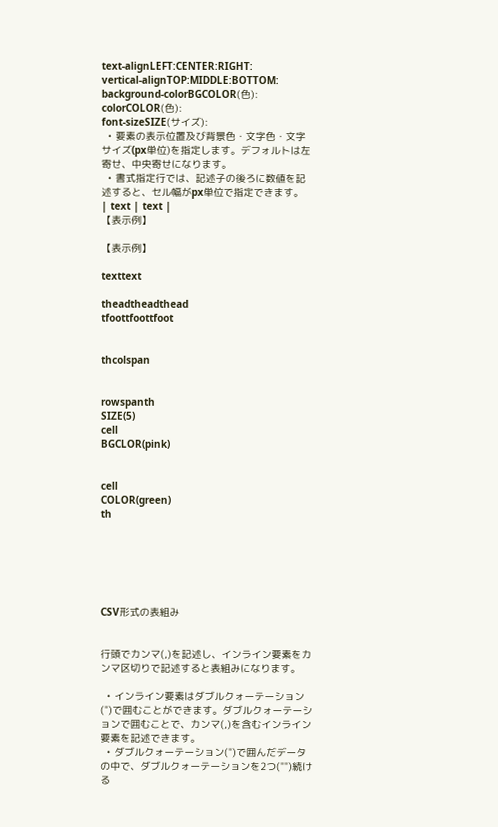text-alignLEFT:CENTER:RIGHT:
vertical-alignTOP:MIDDLE:BOTTOM:
background-colorBGCOLOR(色):
colorCOLOR(色):
font-sizeSIZE(サイズ):
  • 要素の表示位置及び背景色・文字色・文字サイズ(px単位)を指定します。デフォルトは左寄せ、中央寄せになります。
  • 書式指定行では、記述子の後ろに数値を記述すると、セル幅がpx単位で指定できます。
| text | text |
【表示例】

【表示例】

texttext

theadtheadthead
tfoottfoottfoot


thcolspan


rowspanth
SIZE(5)
cell
BGCLOR(pink)


cell
COLOR(green)
th






CSV形式の表組み


行頭でカンマ(,)を記述し、インライン要素をカンマ区切りで記述すると表組みになります。

  • インライン要素はダブルクォーテーション(")で囲むことができます。ダブルクォーテーションで囲むことで、カンマ(,)を含むインライン要素を記述できます。
  • ダブルクォーテーション(")で囲んだデータの中で、ダブルクォーテーションを2つ("")続ける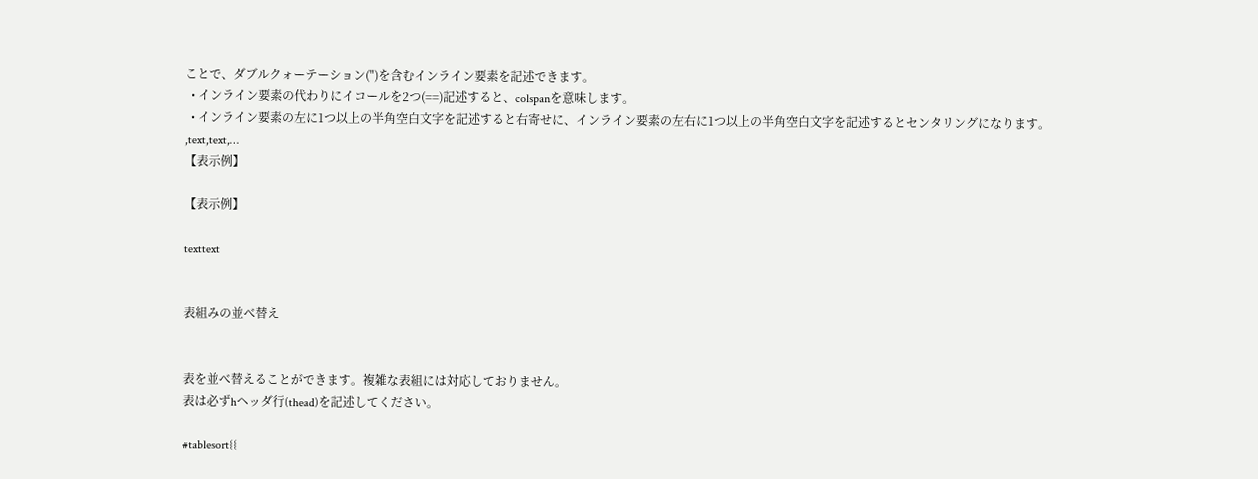ことで、ダブルクォーテーション(")を含むインライン要素を記述できます。
  • インライン要素の代わりにイコールを2つ(==)記述すると、colspanを意味します。
  • インライン要素の左に1つ以上の半角空白文字を記述すると右寄せに、インライン要素の左右に1つ以上の半角空白文字を記述するとセンタリングになります。
,text,text,…
【表示例】

【表示例】

texttext


表組みの並べ替え


表を並べ替えることができます。複雑な表組には対応しておりません。
表は必ずhヘッダ行(thead)を記述してください。

#tablesort{{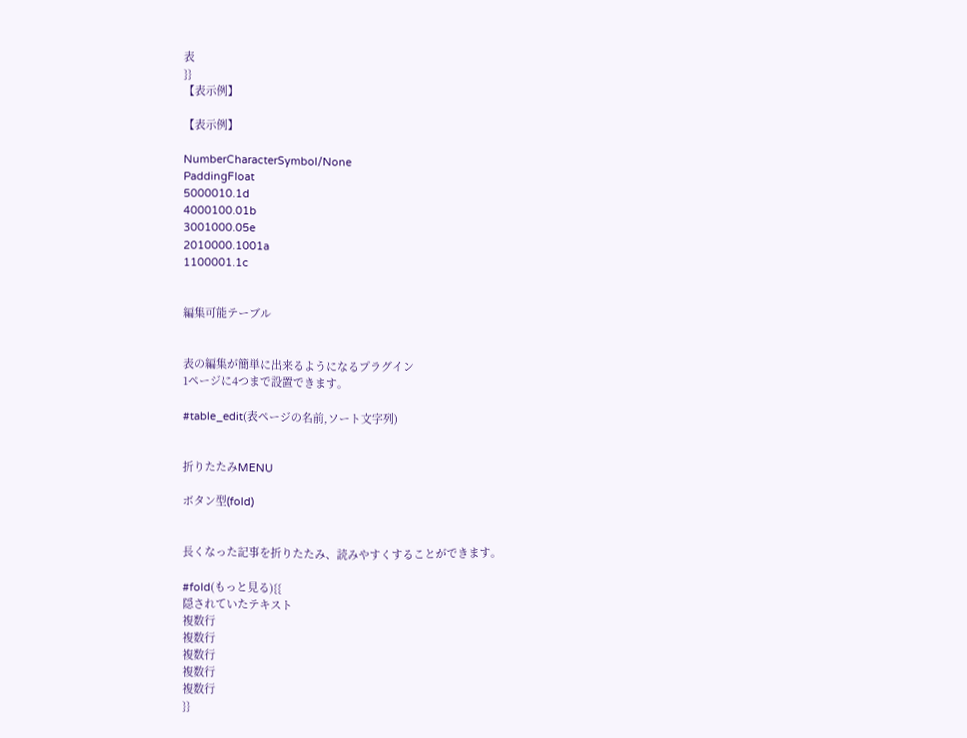表
}}
【表示例】

【表示例】

NumberCharacterSymbol/None
PaddingFloat
5000010.1d
4000100.01b
3001000.05e
2010000.1001a
1100001.1c


編集可能テーブル


表の編集が簡単に出来るようになるプラグイン
1ページに4つまで設置できます。

#table_edit(表ページの名前,ソート文字列)


折りたたみMENU

ボタン型(fold)


長くなった記事を折りたたみ、読みやすくすることができます。

#fold(もっと見る){{
隠されていたテキスト
複数行
複数行
複数行
複数行
複数行
}}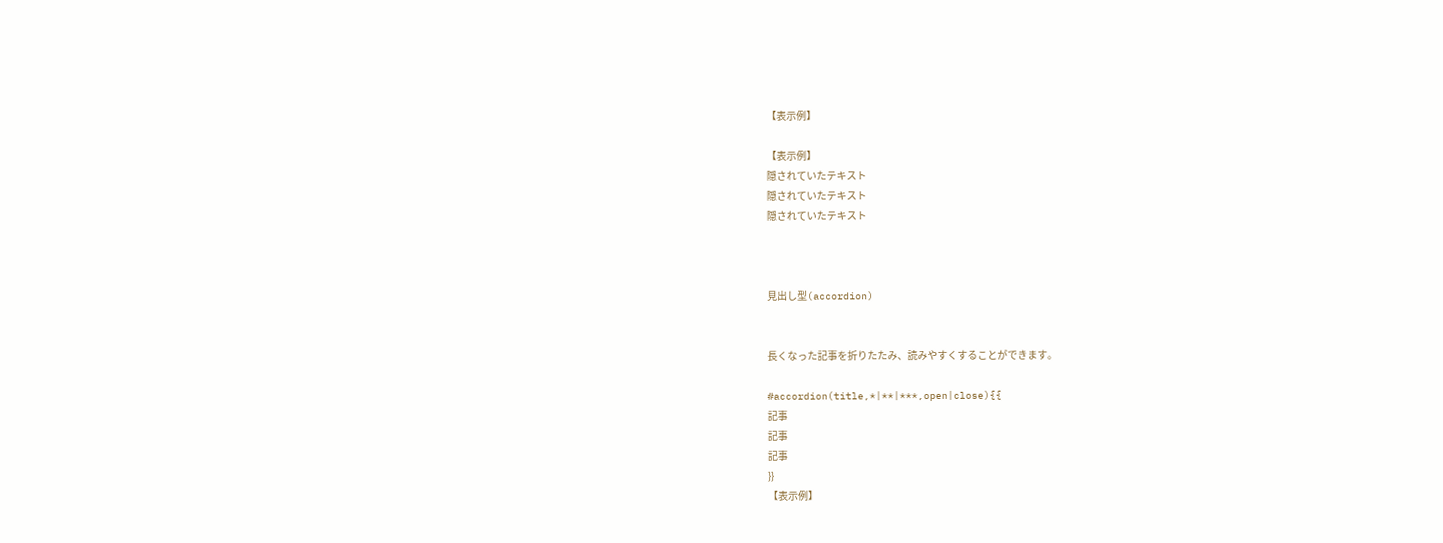【表示例】

【表示例】
隠されていたテキスト
隠されていたテキスト
隠されていたテキスト



見出し型(accordion)


長くなった記事を折りたたみ、読みやすくすることができます。

#accordion(title,*|**|***,open|close){{
記事
記事
記事
}}
【表示例】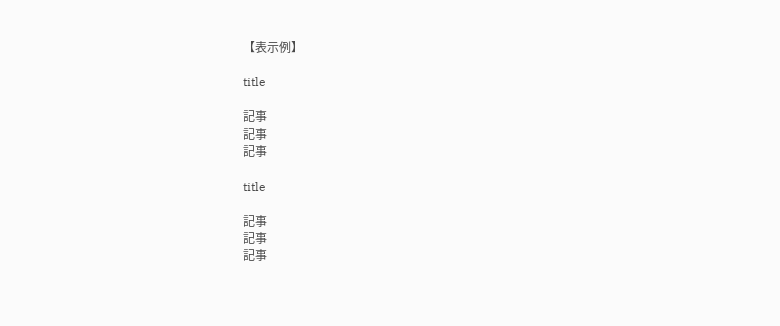【表示例】

title

記事
記事
記事

title

記事
記事
記事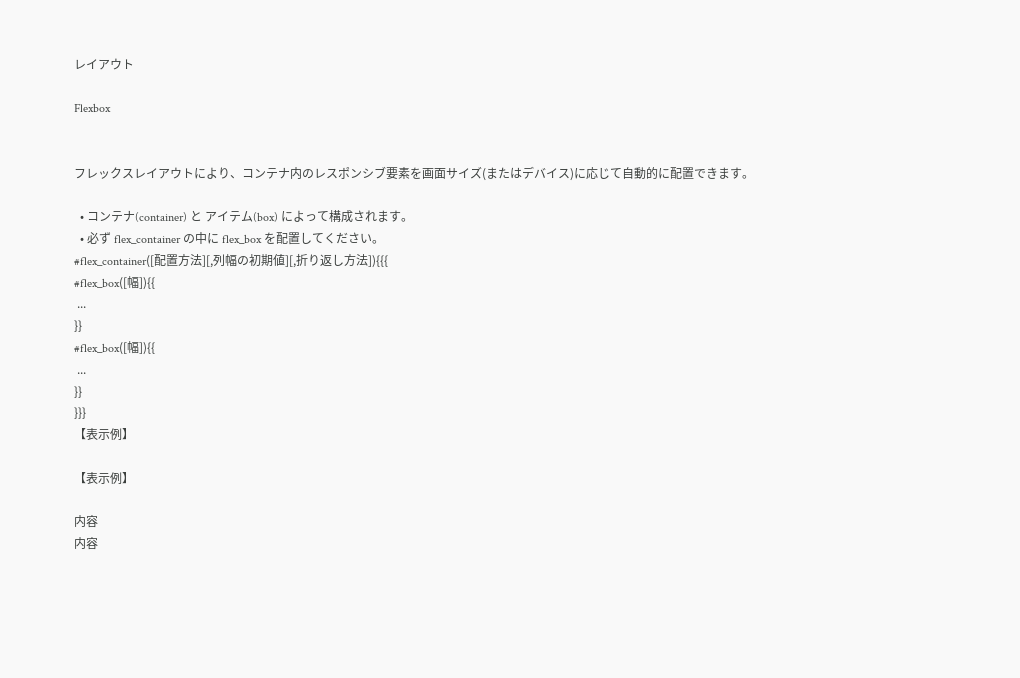レイアウト

Flexbox


フレックスレイアウトにより、コンテナ内のレスポンシブ要素を画面サイズ(またはデバイス)に応じて自動的に配置できます。

  • コンテナ(container) と アイテム(box) によって構成されます。
  • 必ず flex_container の中に flex_box を配置してください。
#flex_container([配置方法][,列幅の初期値][,折り返し方法]){{{
#flex_box([幅]){{
 ...
}}
#flex_box([幅]){{
 ...
}}
}}}
【表示例】

【表示例】

内容
内容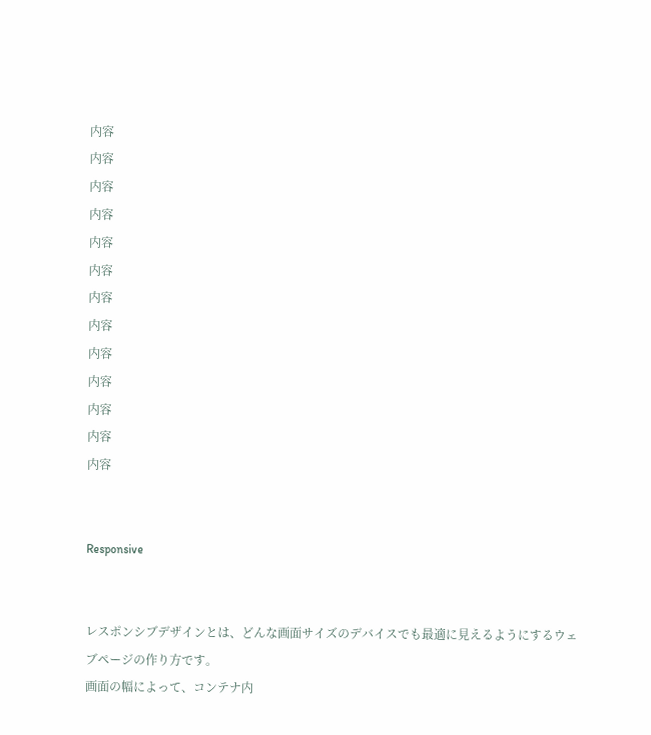内容
内容
内容
内容
内容
内容
内容
内容
内容
内容
内容
内容
内容


Responsive


レスポンシブデザインとは、どんな画面サイズのデバイスでも最適に見えるようにするウェブページの作り方です。
画面の幅によって、コンテナ内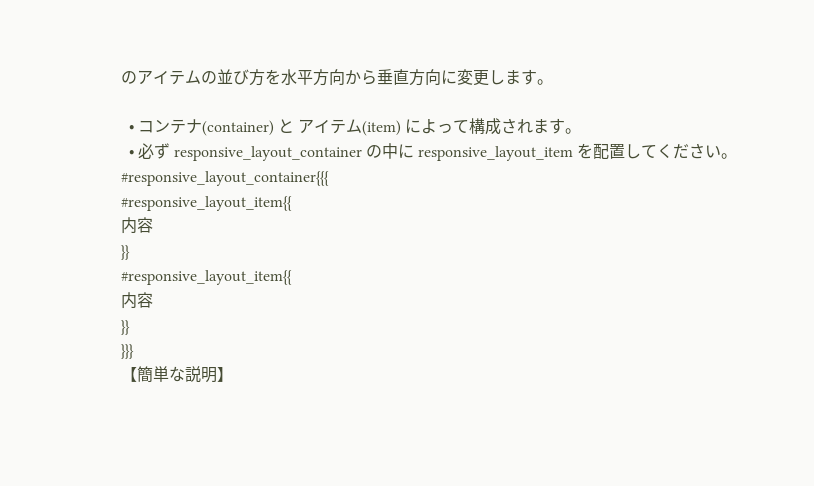のアイテムの並び方を水平方向から垂直方向に変更します。

  • コンテナ(container) と アイテム(item) によって構成されます。
  • 必ず responsive_layout_container の中に responsive_layout_item を配置してください。
#responsive_layout_container{{{
#responsive_layout_item{{
内容
}}
#responsive_layout_item{{
内容
}}
}}}
【簡単な説明】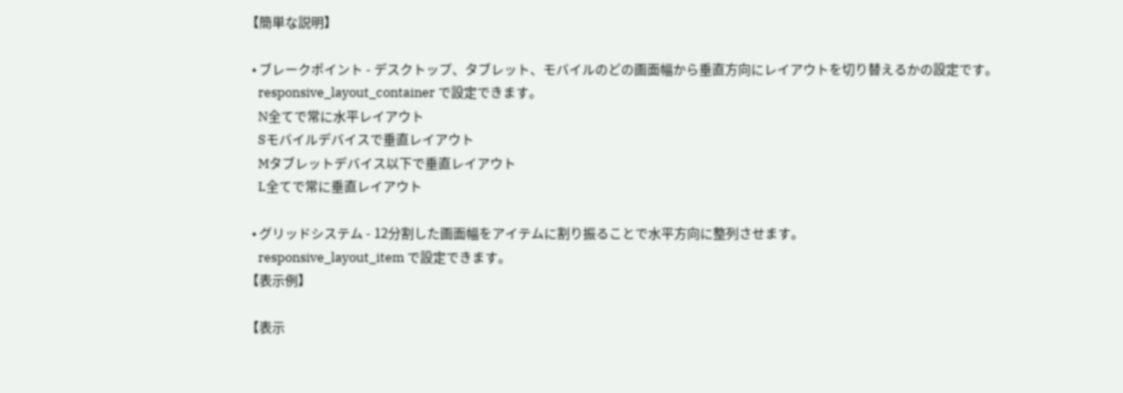【簡単な説明】

  • ブレークポイント - デスクトップ、タブレット、モバイルのどの画面幅から垂直方向にレイアウトを切り替えるかの設定です。
    responsive_layout_container で設定できます。
    N全てで常に水平レイアウト
    Sモバイルデバイスで垂直レイアウト
    Mタブレットデバイス以下で垂直レイアウト
    L全てで常に垂直レイアウト

  • グリッドシステム - 12分割した画面幅をアイテムに割り振ることで水平方向に整列させます。
    responsive_layout_item で設定できます。
【表示例】

【表示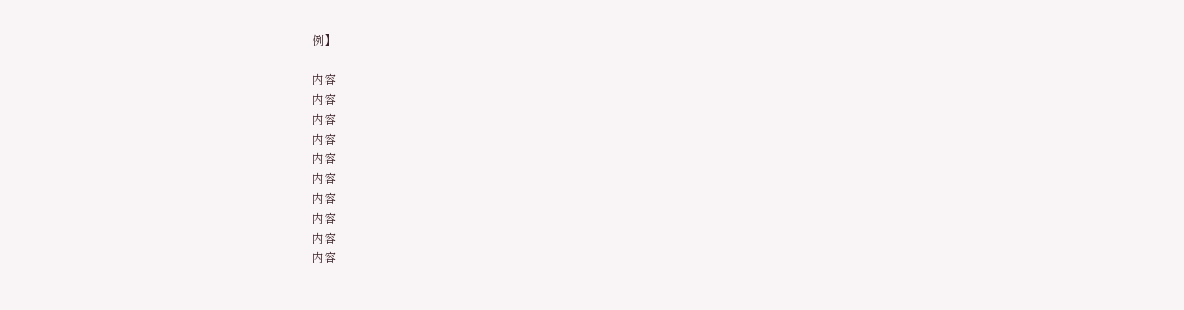例】

内容
内容
内容
内容
内容
内容
内容
内容
内容
内容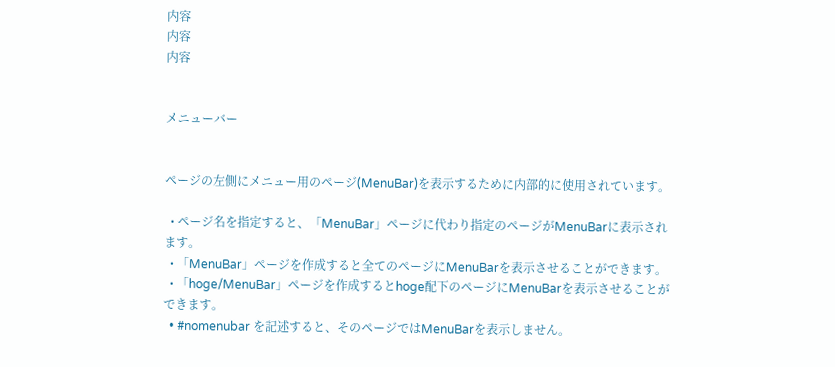内容
内容
内容


メニューバー


ページの左側にメニュー用のページ(MenuBar)を表示するために内部的に使用されています。

  • ページ名を指定すると、「MenuBar」ページに代わり指定のページがMenuBarに表示されます。
  • 「MenuBar」ページを作成すると全てのページにMenuBarを表示させることができます。
  • 「hoge/MenuBar」ページを作成するとhoge配下のページにMenuBarを表示させることができます。
  • #nomenubar を記述すると、そのページではMenuBarを表示しません。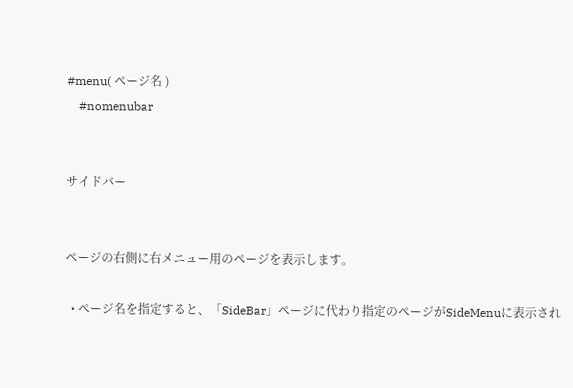#menu( ページ名 )
    #nomenubar


サイドバー


ページの右側に右メニュー用のページを表示します。

  • ページ名を指定すると、「SideBar」ページに代わり指定のページがSideMenuに表示され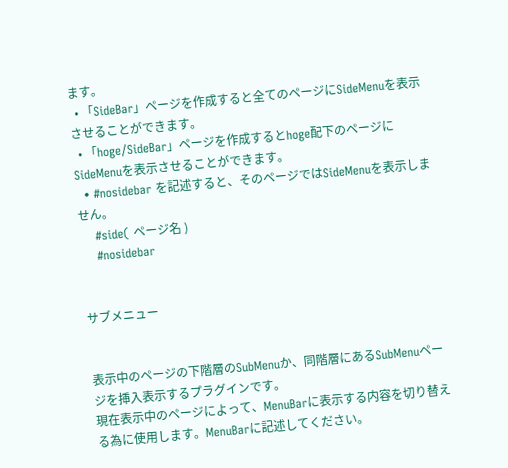ます。
  • 「SideBar」ページを作成すると全てのページにSideMenuを表示させることができます。
  • 「hoge/SideBar」ページを作成するとhoge配下のページにSideMenuを表示させることができます。
  • #nosidebar を記述すると、そのページではSideMenuを表示しません。
    #side( ページ名 )
    #nosidebar


サブメニュー


表示中のページの下階層のSubMenuか、同階層にあるSubMenuページを挿入表示するプラグインです。
現在表示中のページによって、MenuBarに表示する内容を切り替える為に使用します。MenuBarに記述してください。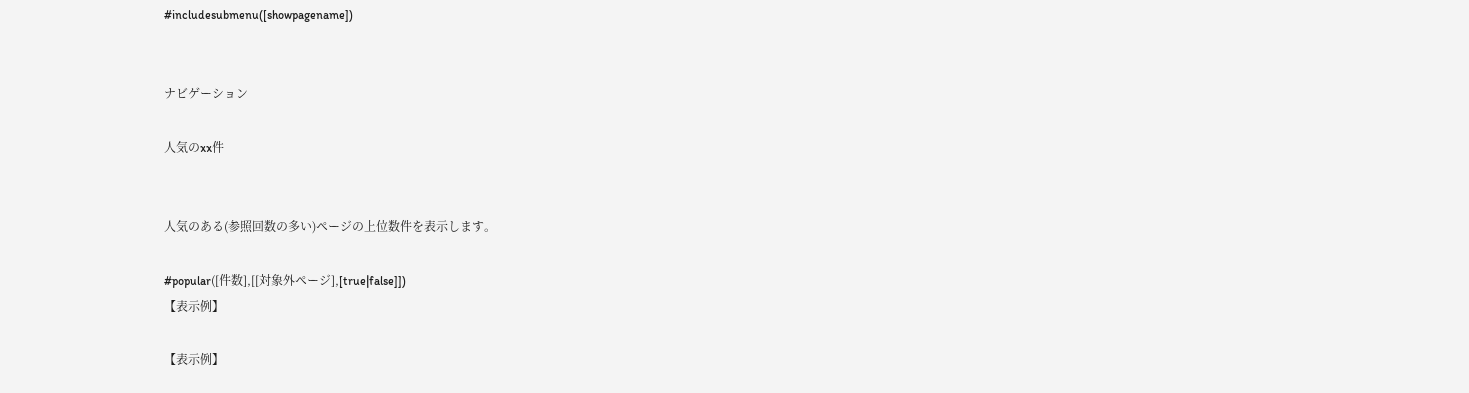#includesubmenu([showpagename])


ナビゲーション

人気のxx件


人気のある(参照回数の多い)ページの上位数件を表示します。

#popular([件数],[[対象外ページ],[true|false]])
【表示例】

【表示例】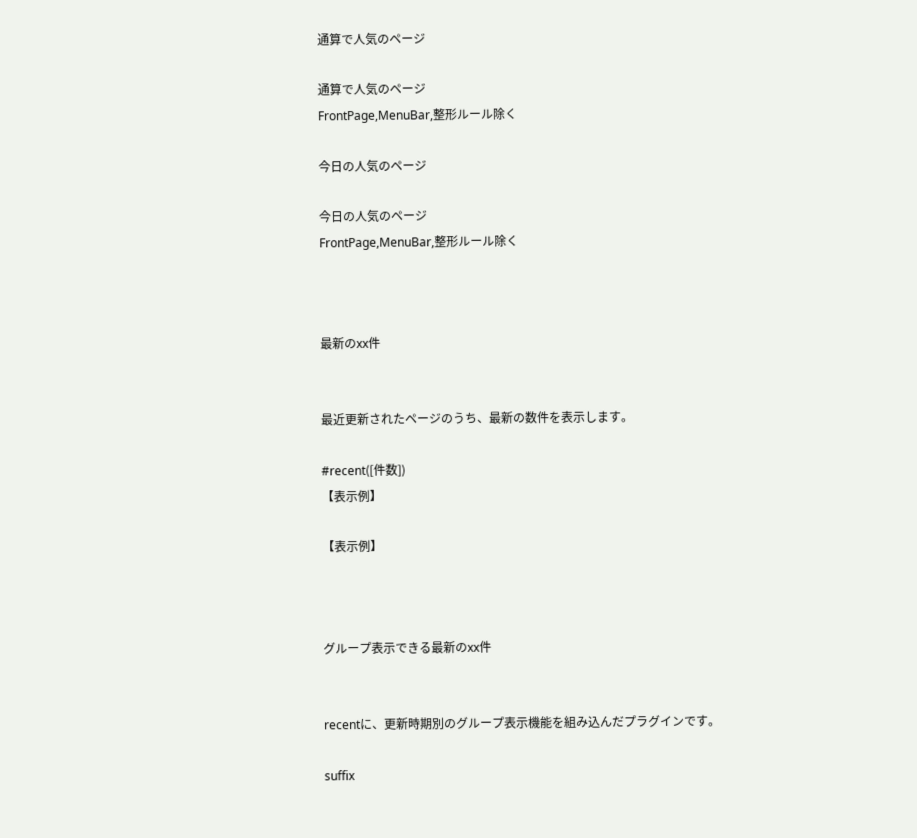通算で人気のページ

通算で人気のページ
FrontPage,MenuBar,整形ルール除く

今日の人気のページ

今日の人気のページ
FrontPage,MenuBar,整形ルール除く



最新のxx件


最近更新されたページのうち、最新の数件を表示します。

#recent([件数])
【表示例】

【表示例】



グループ表示できる最新のxx件


recentに、更新時期別のグループ表示機能を組み込んだプラグインです。

suffix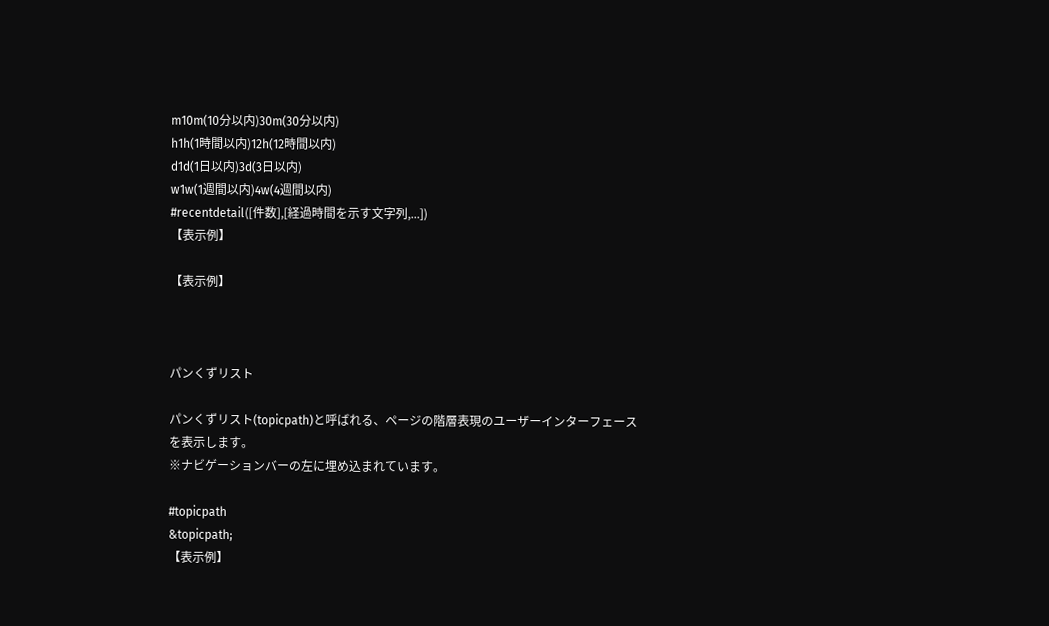m10m(10分以内)30m(30分以内)
h1h(1時間以内)12h(12時間以内)
d1d(1日以内)3d(3日以内)
w1w(1週間以内)4w(4週間以内)
#recentdetail([件数],[経過時間を示す文字列,...])
【表示例】

【表示例】



パンくずリスト

パンくずリスト(topicpath)と呼ばれる、ページの階層表現のユーザーインターフェースを表示します。
※ナビゲーションバーの左に埋め込まれています。

#topicpath
&topicpath;
【表示例】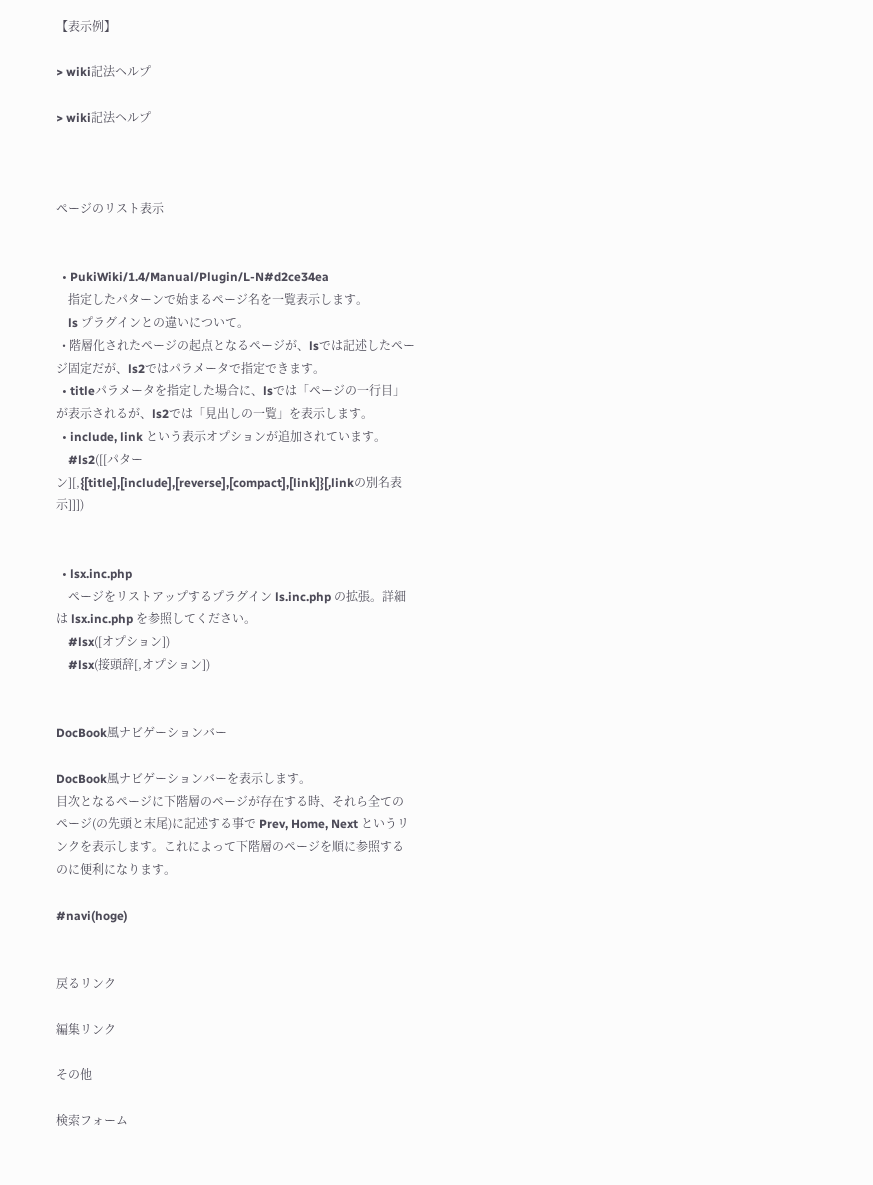【表示例】

> wiki記法ヘルプ

> wiki記法ヘルプ



ページのリスト表示


  • PukiWiki/1.4/Manual/Plugin/L-N#d2ce34ea
    指定したパターンで始まるページ名を一覧表示します。
    ls プラグインとの違いについて。
  • 階層化されたページの起点となるページが、lsでは記述したページ固定だが、ls2ではパラメータで指定できます。
  • titleパラメータを指定した場合に、lsでは「ページの一行目」が表示されるが、ls2では「見出しの一覧」を表示します。
  • include, link という表示オプションが追加されています。
    #ls2([[パターン][,{[title],[include],[reverse],[compact],[link]}[,linkの別名表示]]])


  • lsx.inc.php
    ページをリストアップするプラグイン ls.inc.php の拡張。詳細は lsx.inc.php を参照してください。
    #lsx([オプション])
    #lsx(接頭辞[,オプション])


DocBook風ナビゲーションバー

DocBook風ナビゲーションバーを表示します。
目次となるページに下階層のページが存在する時、それら全てのページ(の先頭と末尾)に記述する事で Prev, Home, Next というリンクを表示します。これによって下階層のページを順に参照するのに便利になります。

#navi(hoge)


戻るリンク

編集リンク

その他

検索フォーム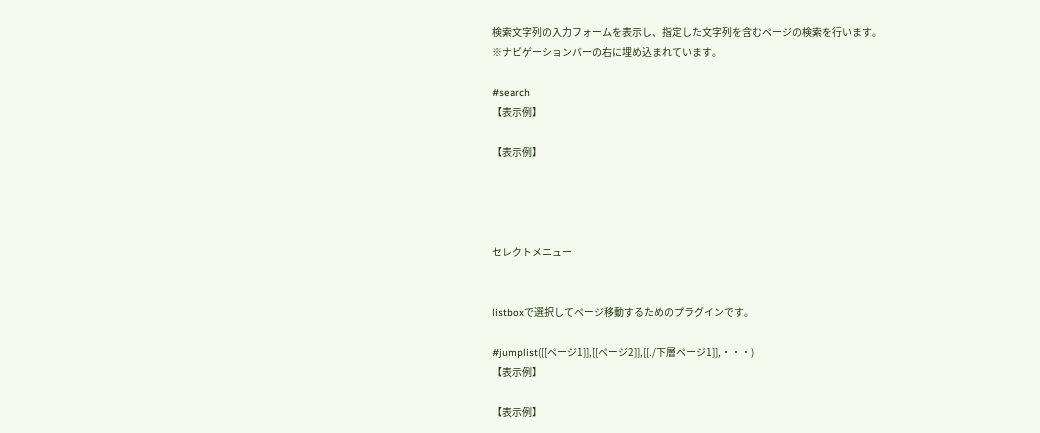検索文字列の入力フォームを表示し、指定した文字列を含むページの検索を行います。
※ナビゲーションバーの右に埋め込まれています。

#search
【表示例】

【表示例】




セレクトメニュー


listboxで選択してページ移動するためのプラグインです。

#jumplist([[ページ1]],[[ページ2]],[[./下層ページ1]],・・・)
【表示例】

【表示例】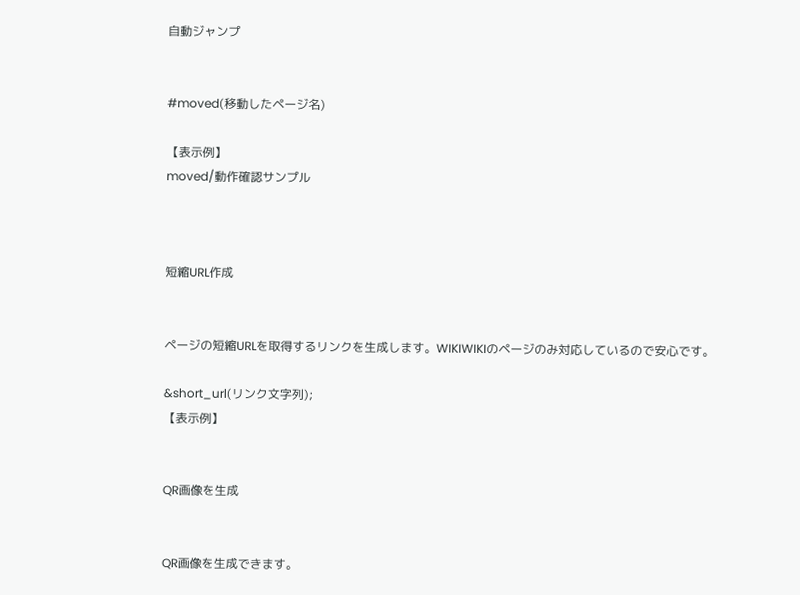自動ジャンプ


#moved(移動したページ名)

【表示例】
moved/動作確認サンプル



短縮URL作成


ページの短縮URLを取得するリンクを生成します。WIKIWIKIのページのみ対応しているので安心です。

&short_url(リンク文字列);
【表示例】


QR画像を生成


QR画像を生成できます。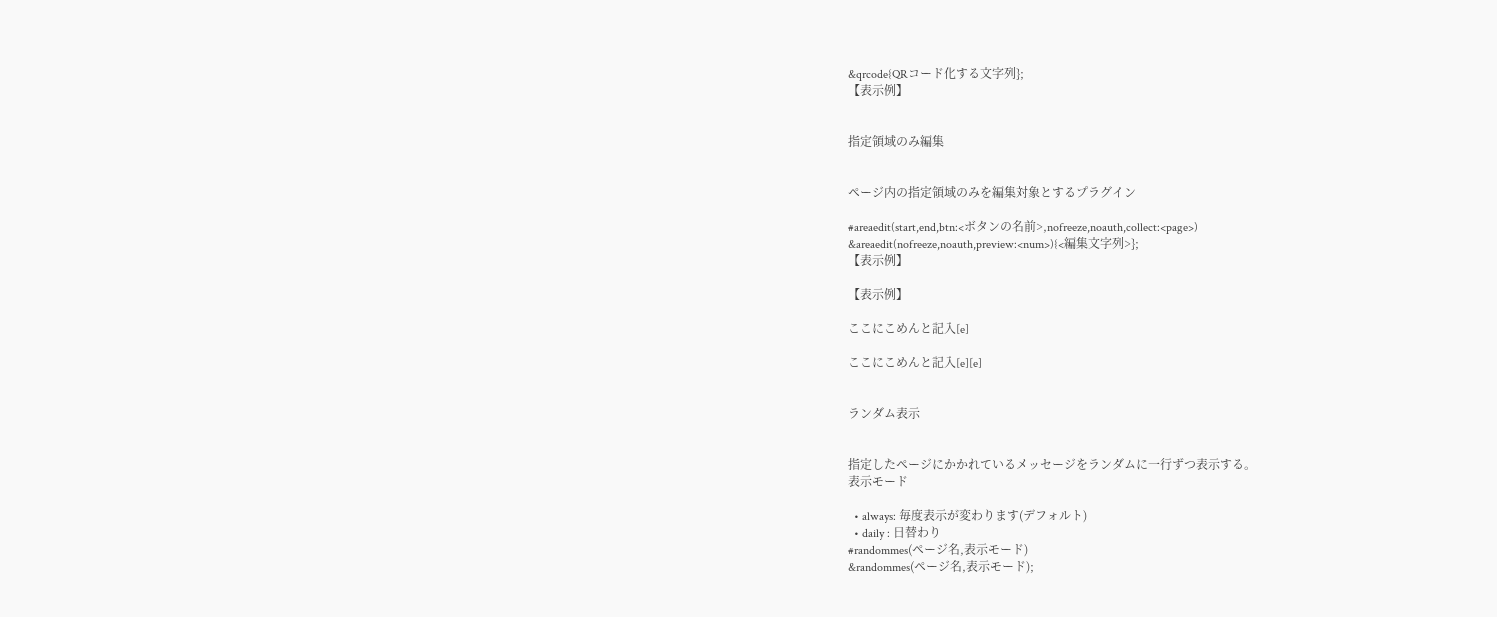&qrcode{QRコード化する文字列};
【表示例】


指定領域のみ編集


ページ内の指定領域のみを編集対象とするプラグイン

#areaedit(start,end,btn:<ボタンの名前>,nofreeze,noauth,collect:<page>)
&areaedit(nofreeze,noauth,preview:<num>){<編集文字列>};
【表示例】

【表示例】

ここにこめんと記入[e]

ここにこめんと記入[e][e]


ランダム表示


指定したページにかかれているメッセージをランダムに一行ずつ表示する。
表示モード

  • always: 毎度表示が変わります(デフォルト)
  • daily : 日替わり
#randommes(ページ名,表示モード)
&randommes(ページ名,表示モード);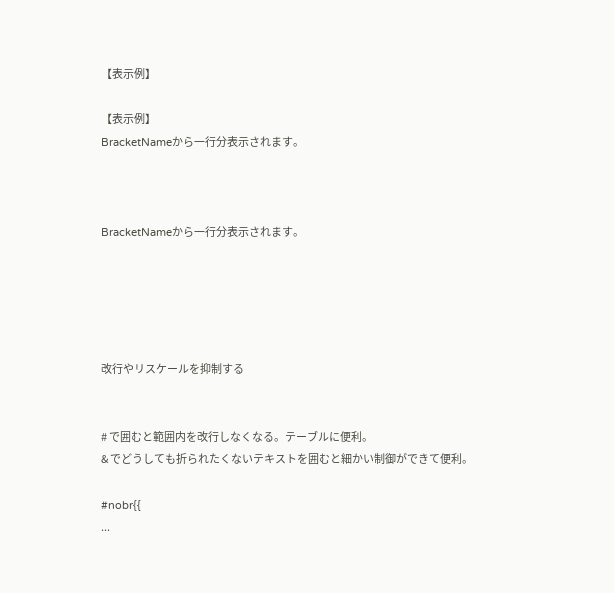【表示例】

【表示例】
BracketNameから一行分表示されます。



BracketNameから一行分表示されます。





改行やリスケールを抑制する


# で囲むと範囲内を改行しなくなる。テーブルに便利。
& でどうしても折られたくないテキストを囲むと細かい制御ができて便利。

#nobr{{
...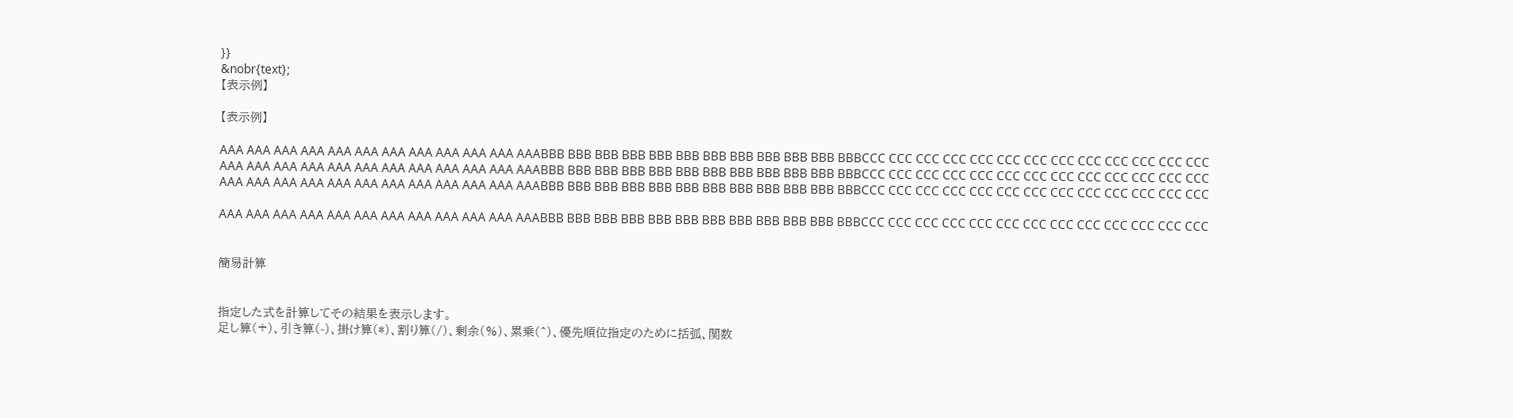}}
&nobr{text};
【表示例】

【表示例】

AAA AAA AAA AAA AAA AAA AAA AAA AAA AAA AAA AAABBB BBB BBB BBB BBB BBB BBB BBB BBB BBB BBB BBBCCC CCC CCC CCC CCC CCC CCC CCC CCC CCC CCC CCC CCC
AAA AAA AAA AAA AAA AAA AAA AAA AAA AAA AAA AAABBB BBB BBB BBB BBB BBB BBB BBB BBB BBB BBB BBBCCC CCC CCC CCC CCC CCC CCC CCC CCC CCC CCC CCC CCC
AAA AAA AAA AAA AAA AAA AAA AAA AAA AAA AAA AAABBB BBB BBB BBB BBB BBB BBB BBB BBB BBB BBB BBBCCC CCC CCC CCC CCC CCC CCC CCC CCC CCC CCC CCC CCC

AAA AAA AAA AAA AAA AAA AAA AAA AAA AAA AAA AAABBB BBB BBB BBB BBB BBB BBB BBB BBB BBB BBB BBBCCC CCC CCC CCC CCC CCC CCC CCC CCC CCC CCC CCC CCC


簡易計算


指定した式を計算してその結果を表示します。
足し算(+)、引き算(-)、掛け算(*)、割り算(/)、剰余(%)、累乗(^)、優先順位指定のために括弧、関数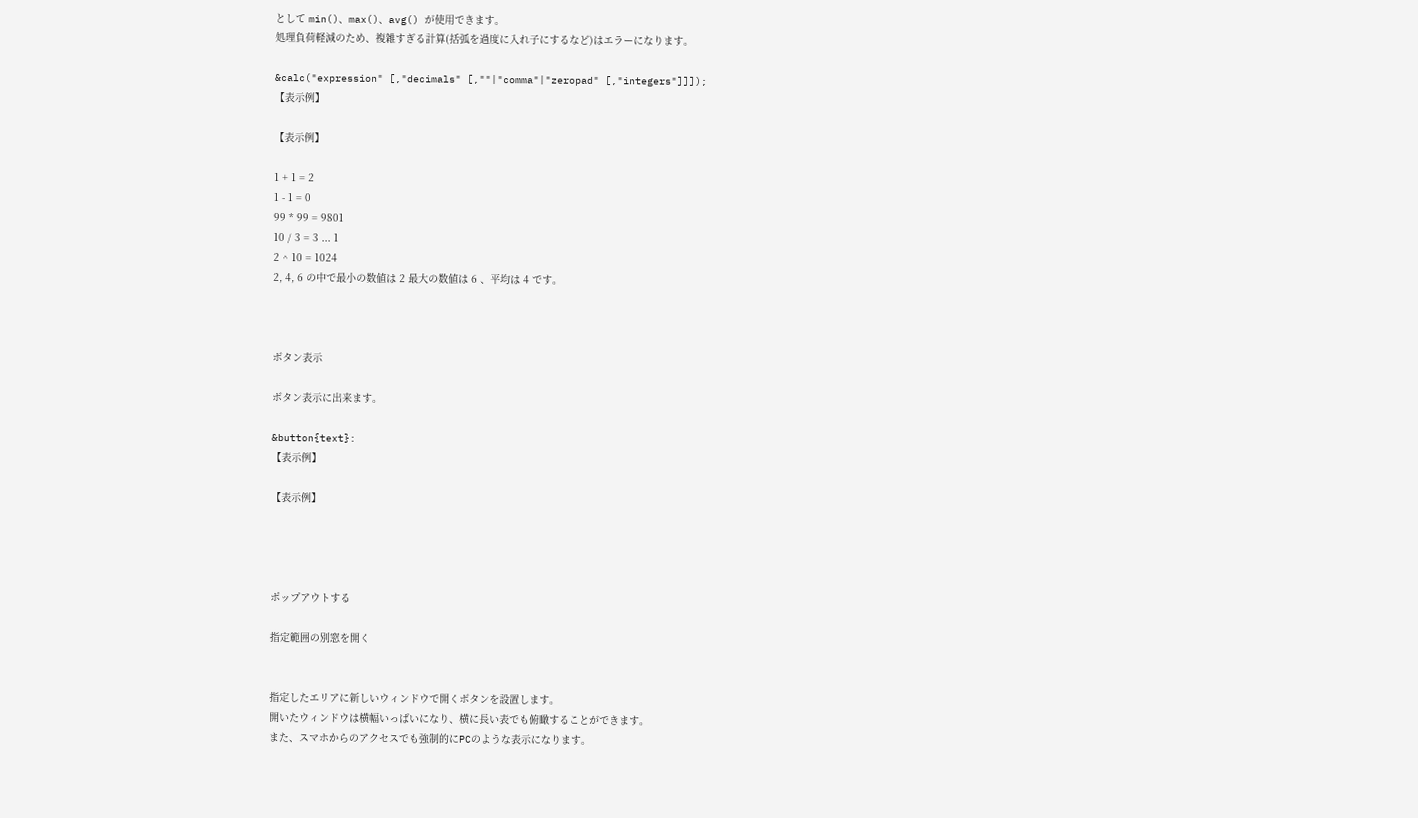として min()、max()、avg() が使用できます。
処理負荷軽減のため、複雑すぎる計算(括弧を過度に入れ子にするなど)はエラーになります。

&calc("expression" [,"decimals" [,""|"comma"|"zeropad" [,"integers"]]]);
【表示例】

【表示例】

1 + 1 = 2
1 - 1 = 0
99 * 99 = 9801
10 / 3 = 3 ... 1
2 ^ 10 = 1024
2, 4, 6 の中で最小の数値は 2 最大の数値は 6 、平均は 4 です。



ボタン表示

ボタン表示に出来ます。

&button{text}:
【表示例】

【表示例】




ポップアウトする

指定範囲の別窓を開く


指定したエリアに新しいウィンドウで開くボタンを設置します。
開いたウィンドウは横幅いっぱいになり、横に長い表でも俯瞰することができます。
また、スマホからのアクセスでも強制的にPCのような表示になります。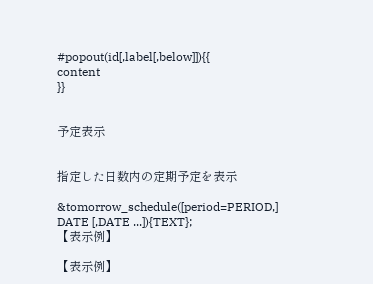#popout(id[,label[,below]]){{
content
}}


予定表示


指定した日数内の定期予定を表示

&tomorrow_schedule([period=PERIOD,] DATE [,DATE ...]){TEXT};
【表示例】

【表示例】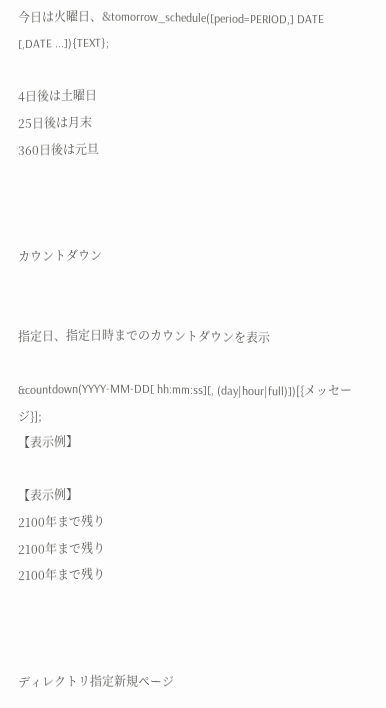今日は火曜日、&tomorrow_schedule([period=PERIOD,] DATE [,DATE ...]){TEXT};

4日後は土曜日
25日後は月末
360日後は元旦



カウントダウン


指定日、指定日時までのカウントダウンを表示

&countdown(YYYY-MM-DD[ hh:mm:ss][, (day|hour|full)])[{メッセージ}];
【表示例】

【表示例】
2100年まで残り
2100年まで残り
2100年まで残り



ディレクトリ指定新規ページ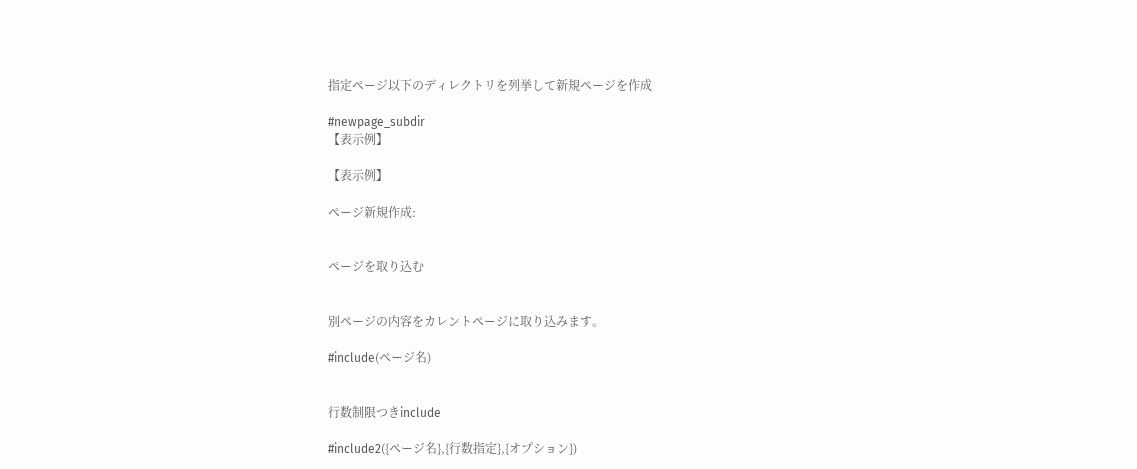指定ページ以下のディレクトリを列挙して新規ページを作成

#newpage_subdir
【表示例】

【表示例】

ページ新規作成:


ページを取り込む


別ページの内容をカレントページに取り込みます。

#include(ページ名)


行数制限つきinclude

#include2({ページ名},{行数指定},{オプション})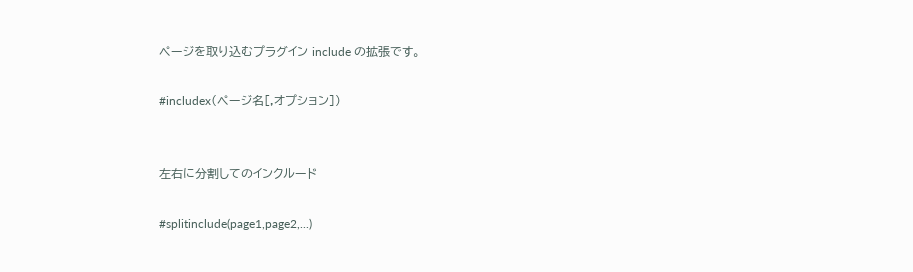ページを取り込むプラグイン include の拡張です。

#includex(ページ名[,オプション])


左右に分割してのインクルード

#splitinclude(page1,page2,...)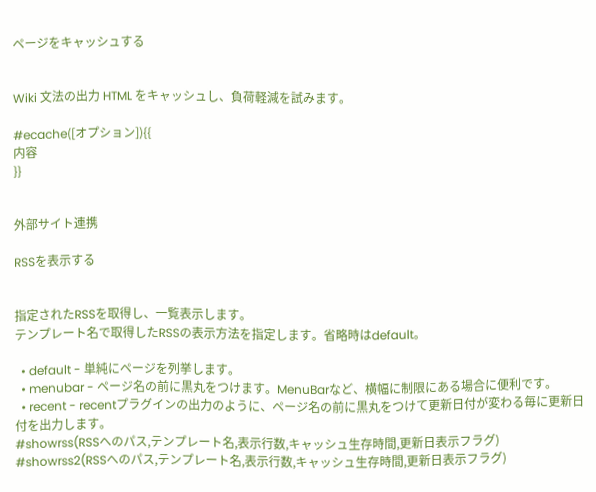ページをキャッシュする


Wiki 文法の出力 HTML をキャッシュし、負荷軽減を試みます。

#ecache([オプション]){{
内容
}}


外部サイト連携

RSSを表示する


指定されたRSSを取得し、一覧表示します。
テンプレート名で取得したRSSの表示方法を指定します。省略時はdefault。

  • default - 単純にページを列挙します。
  • menubar - ページ名の前に黒丸をつけます。MenuBarなど、横幅に制限にある場合に便利です。
  • recent - recentプラグインの出力のように、ページ名の前に黒丸をつけて更新日付が変わる毎に更新日付を出力します。
#showrss(RSSへのパス,テンプレート名,表示行数,キャッシュ生存時間,更新日表示フラグ)
#showrss2(RSSへのパス,テンプレート名,表示行数,キャッシュ生存時間,更新日表示フラグ)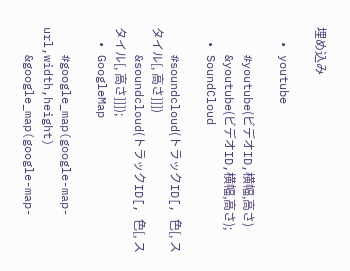埋め込み

  • youtube

    #youtube(ビデオID,横幅,高さ)
    &youtube(ビデオID,横幅,高さ);
  • SoundCloud

    #soundcloud(トラックID[, 色[, スタイル[, 高さ]]])
    &soundcloud(トラックID[, 色[, スタイル[, 高さ]]]);
  • GoogleMap

    #google_map(google-map-url,width,height)
    &google_map(google-map-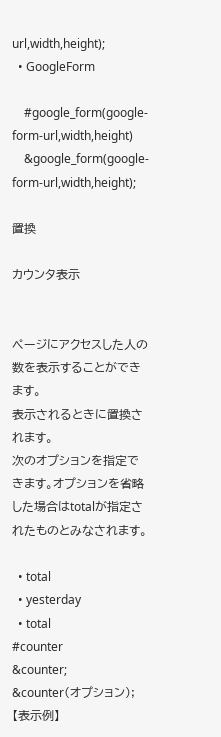url,width,height);
  • GoogleForm

    #google_form(google-form-url,width,height)
    &google_form(google-form-url,width,height);

置換

カウンタ表示


ページにアクセスした人の数を表示することができます。
表示されるときに置換されます。
次のオプションを指定できます。オプションを省略した場合はtotalが指定されたものとみなされます。

  • total
  • yesterday
  • total
#counter
&counter;
&counter(オプション);
【表示例】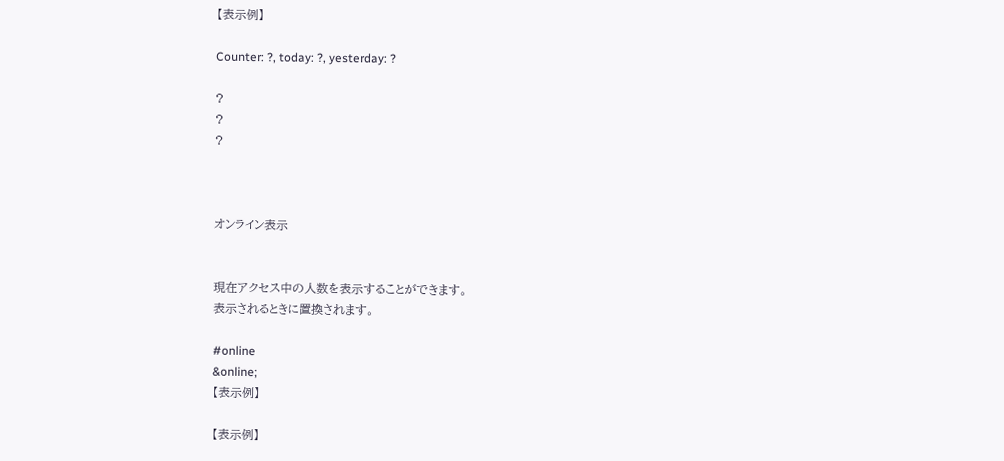【表示例】

Counter: ?, today: ?, yesterday: ?

?
?
?



オンライン表示


現在アクセス中の人数を表示することができます。
表示されるときに置換されます。

#online
&online;
【表示例】

【表示例】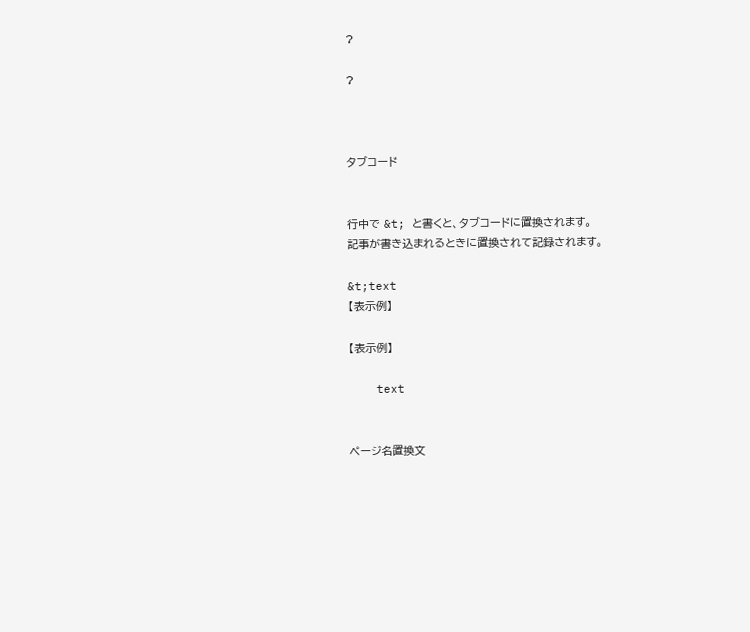?

?



タブコード


行中で &t; と書くと、タブコードに置換されます。
記事が書き込まれるときに置換されて記録されます。

&t;text
【表示例】

【表示例】

    text


ページ名置換文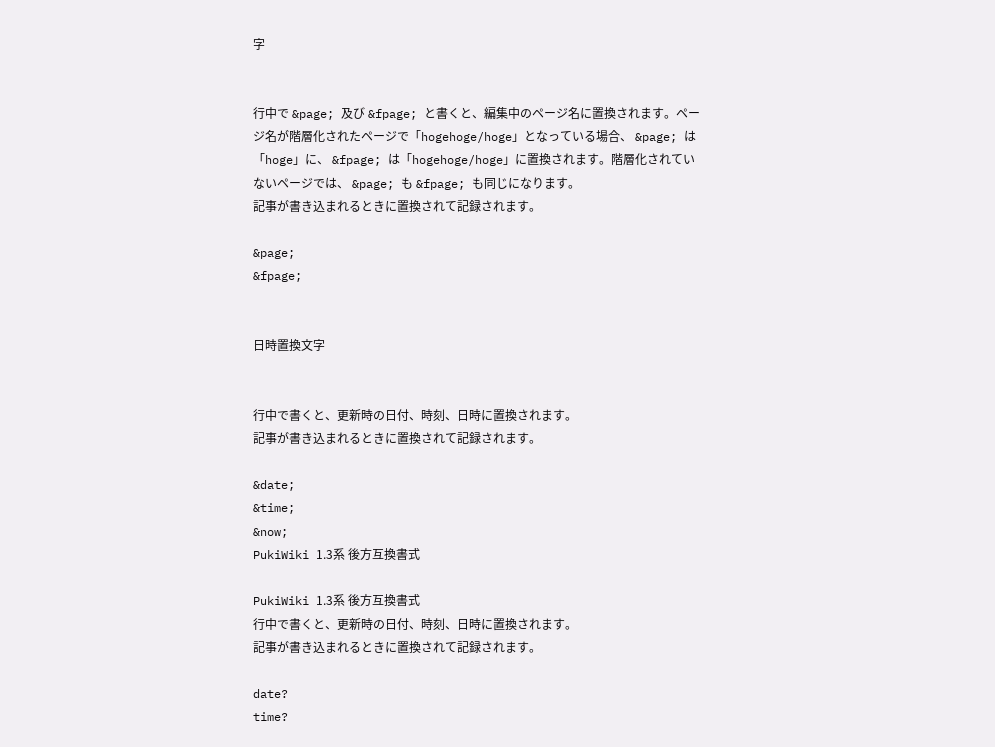字


行中で &page; 及び &fpage; と書くと、編集中のページ名に置換されます。ページ名が階層化されたページで「hogehoge/hoge」となっている場合、 &page; は「hoge」に、 &fpage; は「hogehoge/hoge」に置換されます。階層化されていないページでは、 &page; も &fpage; も同じになります。
記事が書き込まれるときに置換されて記録されます。

&page;
&fpage;


日時置換文字


行中で書くと、更新時の日付、時刻、日時に置換されます。
記事が書き込まれるときに置換されて記録されます。

&date;
&time;
&now;
PukiWiki 1.3系 後方互換書式

PukiWiki 1.3系 後方互換書式
行中で書くと、更新時の日付、時刻、日時に置換されます。
記事が書き込まれるときに置換されて記録されます。

date?
time?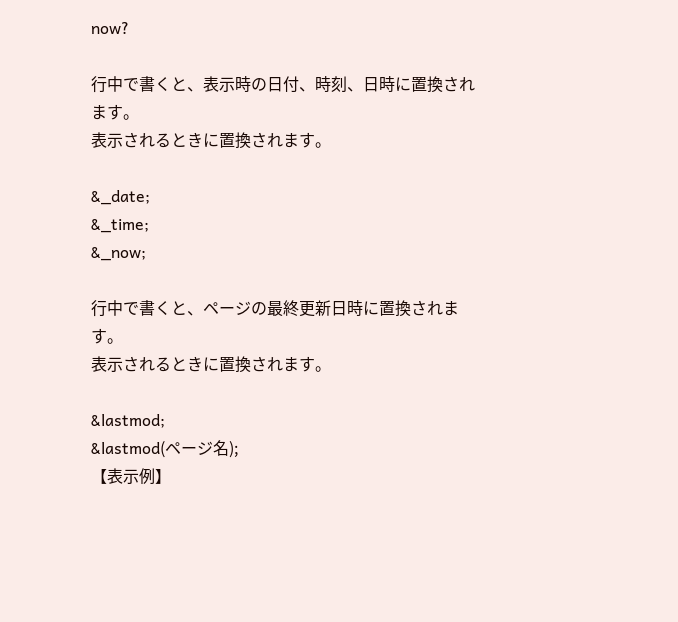now?

行中で書くと、表示時の日付、時刻、日時に置換されます。
表示されるときに置換されます。

&_date;
&_time;
&_now;

行中で書くと、ページの最終更新日時に置換されます。
表示されるときに置換されます。

&lastmod;
&lastmod(ページ名);
【表示例】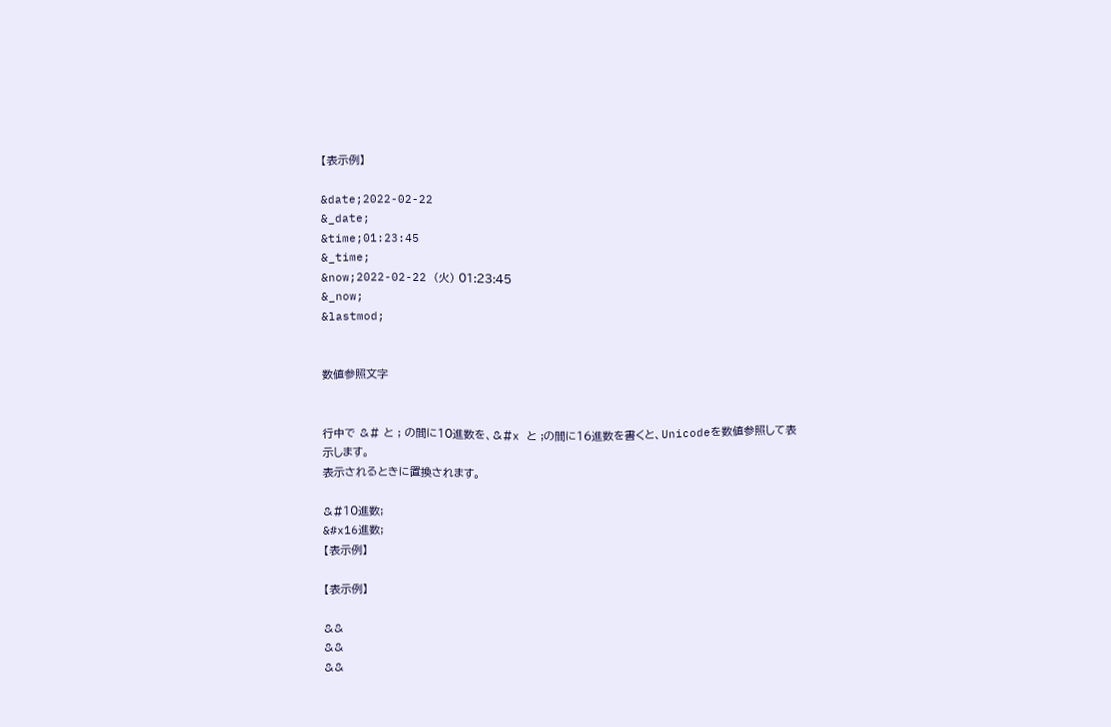【表示例】

&date;2022-02-22
&_date;
&time;01:23:45
&_time;
&now;2022-02-22 (火) 01:23:45
&_now;
&lastmod;


数値参照文字


行中で &# と ; の間に10進数を、&#x と ;の間に16進数を書くと、Unicodeを数値参照して表示します。
表示されるときに置換されます。

&#10進数;
&#x16進数;
【表示例】

【表示例】

&&
&&
&&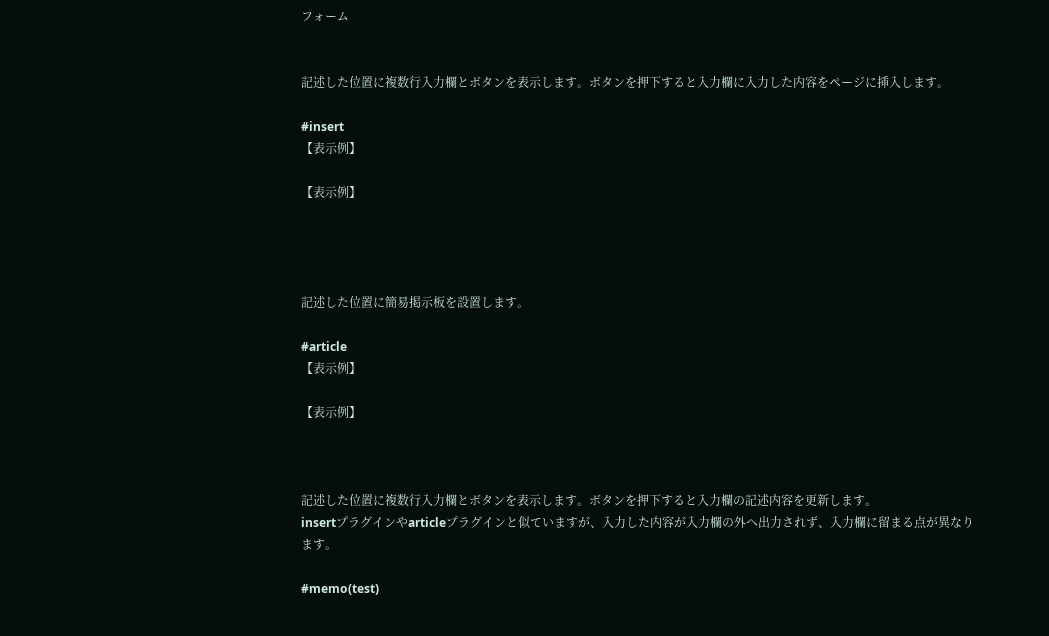フォーム


記述した位置に複数行入力欄とボタンを表示します。ボタンを押下すると入力欄に入力した内容をページに挿入します。

#insert
【表示例】

【表示例】




記述した位置に簡易掲示板を設置します。

#article
【表示例】

【表示例】



記述した位置に複数行入力欄とボタンを表示します。ボタンを押下すると入力欄の記述内容を更新します。
insertプラグインやarticleプラグインと似ていますが、入力した内容が入力欄の外へ出力されず、入力欄に留まる点が異なります。

#memo(test)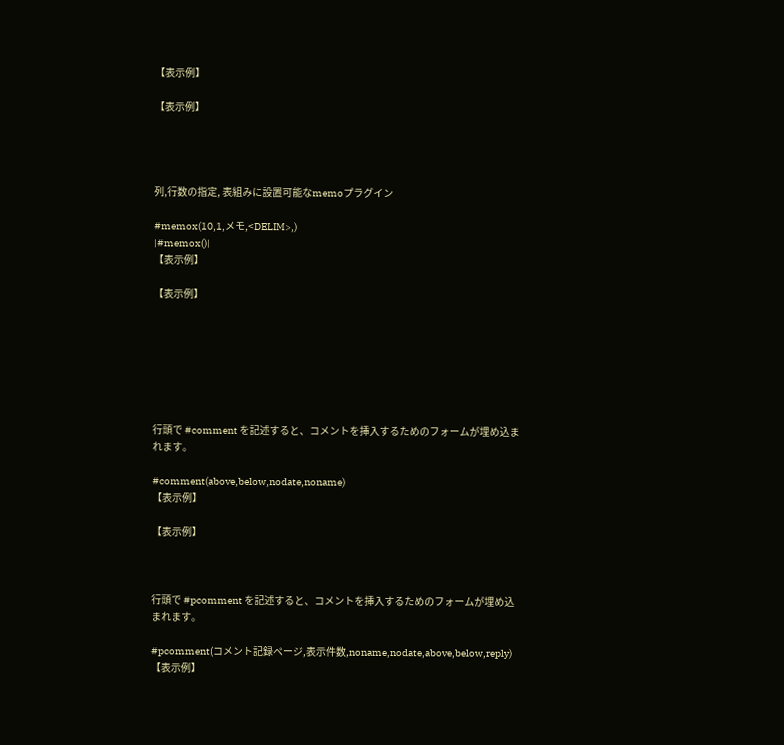【表示例】

【表示例】




列,行数の指定, 表組みに設置可能なmemoプラグイン

#memox(10,1,メモ,<DELIM>,)
|#memox()|
【表示例】

【表示例】







行頭で #comment を記述すると、コメントを挿入するためのフォームが埋め込まれます。

#comment(above,below,nodate,noname)
【表示例】

【表示例】



行頭で #pcomment を記述すると、コメントを挿入するためのフォームが埋め込まれます。

#pcomment(コメント記録ページ,表示件数,noname,nodate,above,below,reply)
【表示例】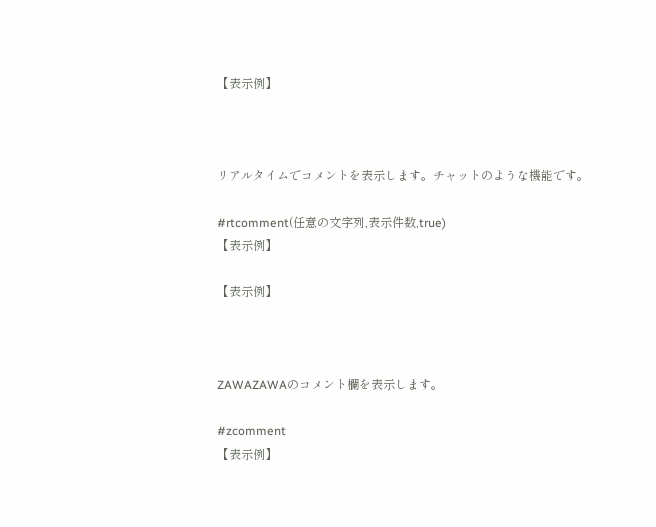【表示例】



リアルタイムでコメントを表示します。チャットのような機能です。

#rtcomment(任意の文字列,表示件数,true)
【表示例】

【表示例】



ZAWAZAWAのコメント欄を表示します。

#zcomment
【表示例】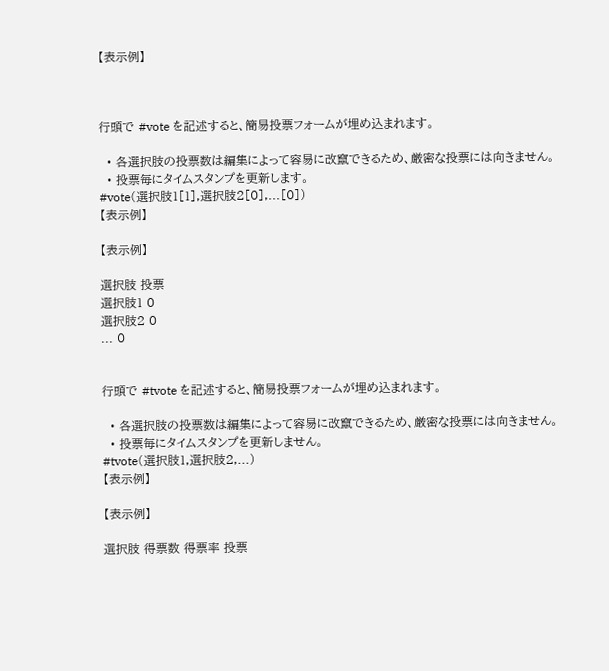【表示例】



行頭で #vote を記述すると、簡易投票フォームが埋め込まれます。

  • 各選択肢の投票数は編集によって容易に改竄できるため、厳密な投票には向きません。
  • 投票毎にタイムスタンプを更新します。
#vote(選択肢1[1],選択肢2[0],...[0])
【表示例】

【表示例】

選択肢 投票
選択肢1 0
選択肢2 0
... 0


行頭で #tvote を記述すると、簡易投票フォームが埋め込まれます。

  • 各選択肢の投票数は編集によって容易に改竄できるため、厳密な投票には向きません。
  • 投票毎にタイムスタンプを更新しません。
#tvote(選択肢1,選択肢2,...)
【表示例】

【表示例】

選択肢 得票数 得票率 投票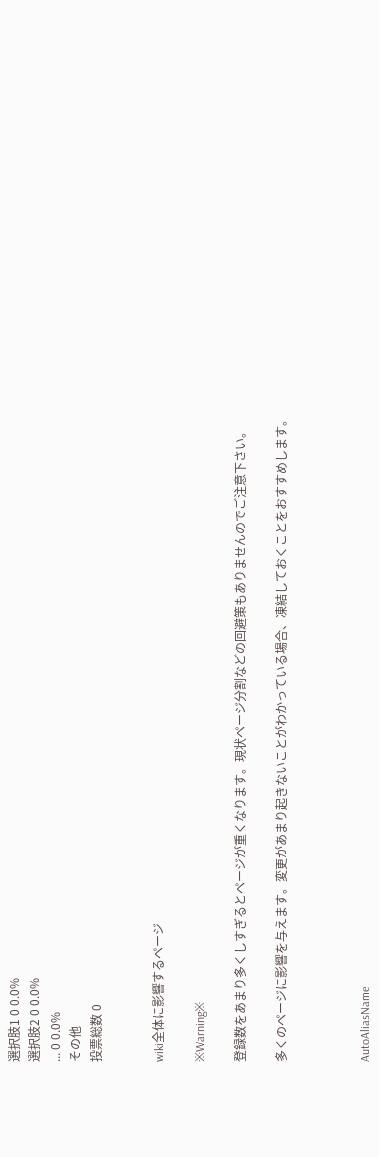選択肢1 0 0.0%
選択肢2 0 0.0%
... 0 0.0%
その他
投票総数 0


wiki全体に影響するページ

※Warning※

登録数をあまり多くしすぎるとページが重くなります。現状ページ分割などの回避策もありませんのでご注意下さい。

多くのページに影響を与えます。変更があまり起きないことがわかっている場合、凍結しておくことをおすすめします。



AutoAliasName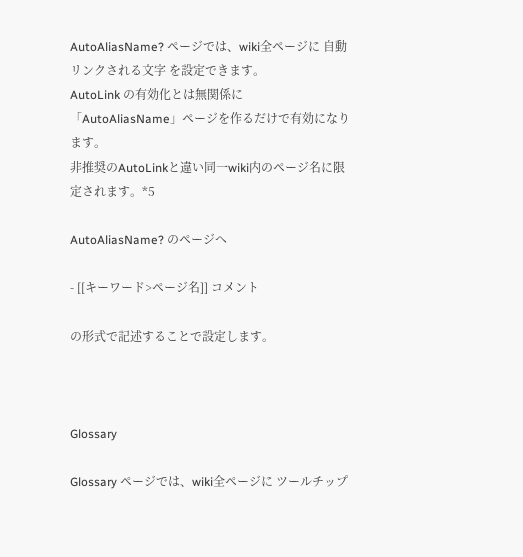AutoAliasName? ページでは、wiki全ページに 自動リンクされる文字 を設定できます。
AutoLink の有効化とは無関係に「AutoAliasName」ページを作るだけで有効になります。
非推奨のAutoLinkと違い同一wiki内のページ名に限定されます。*5

AutoAliasName? のページへ

- [[キーワード>ページ名]] コメント

の形式で記述することで設定します。



Glossary

Glossary ページでは、wiki全ページに ツールチップ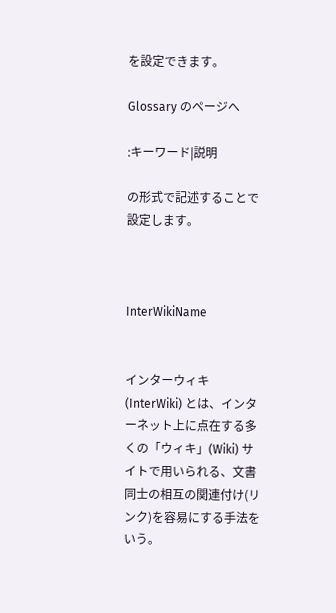を設定できます。

Glossary のページへ

:キーワード|説明

の形式で記述することで設定します。



InterWikiName


インターウィキ (InterWiki) とは、インターネット上に点在する多くの「ウィキ」(Wiki) サイトで用いられる、文書同士の相互の関連付け(リンク)を容易にする手法をいう。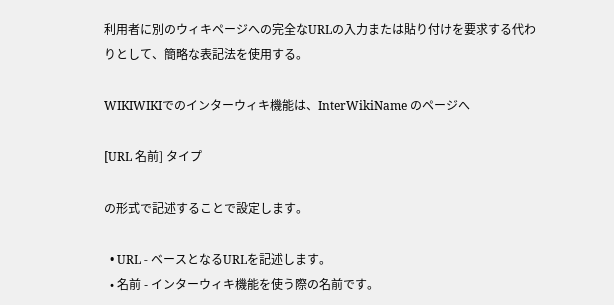利用者に別のウィキページへの完全なURLの入力または貼り付けを要求する代わりとして、簡略な表記法を使用する。

WIKIWIKIでのインターウィキ機能は、InterWikiName のページへ

[URL 名前] タイプ

の形式で記述することで設定します。

  • URL - ベースとなるURLを記述します。
  • 名前 - インターウィキ機能を使う際の名前です。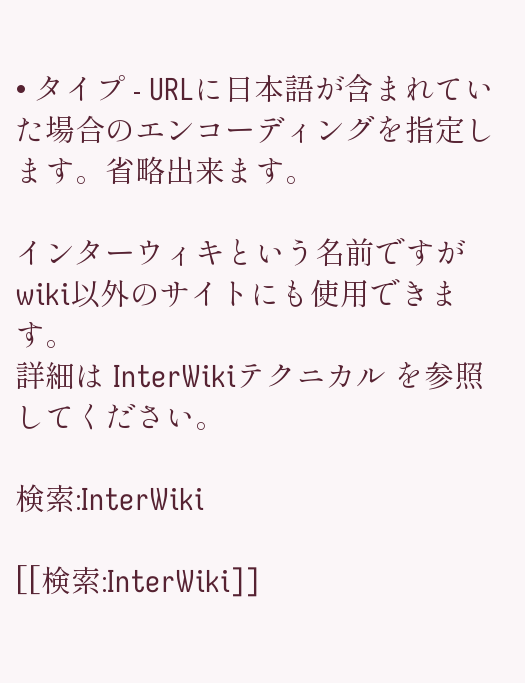• タイプ - URLに日本語が含まれていた場合のエンコーディングを指定します。省略出来ます。

インターウィキという名前ですがwiki以外のサイトにも使用できます。
詳細は InterWikiテクニカル を参照してください。

検索:InterWiki

[[検索:InterWiki]]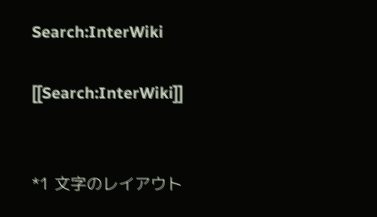Search:InterWiki

[[Search:InterWiki]]


*1 文字のレイアウト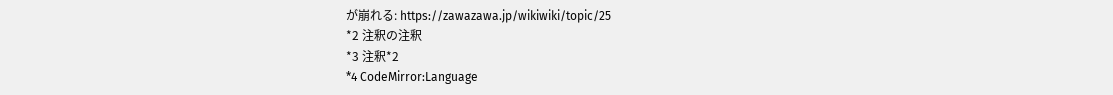が崩れる: https://zawazawa.jp/wikiwiki/topic/25
*2 注釈の注釈
*3 注釈*2
*4 CodeMirror:Language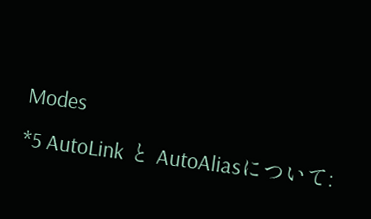Modes
*5 AutoLink と AutoAliasについて: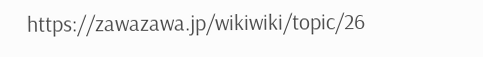https://zawazawa.jp/wikiwiki/topic/26